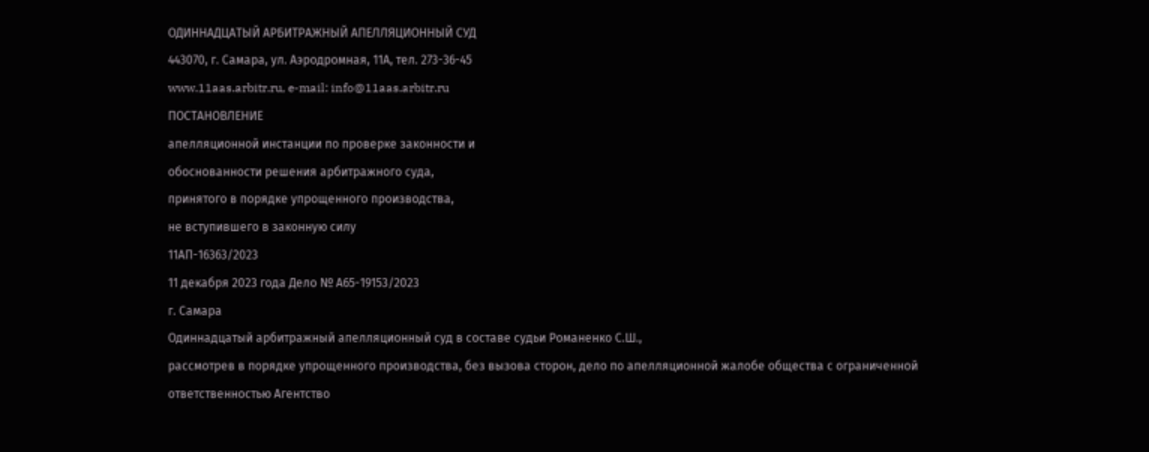ОДИННАДЦАТЫЙ АРБИТРАЖНЫЙ АПЕЛЛЯЦИОННЫЙ СУД
443070, г. Самара, ул. Аэродромная, 11А, тел. 273-36-45
www.11aas.arbitr.ru, e-mail: info@11aas.arbitr.ru
ПОСТАНОВЛЕНИЕ
апелляционной инстанции по проверке законности и
обоснованности решения арбитражного суда,
принятого в порядке упрощенного производства,
не вступившего в законную силу
11АП-16363/2023
11 декабря 2023 года Дело № А65-19153/2023
г. Самара
Одиннадцатый арбитражный апелляционный суд в составе судьи Романенко С.Ш.,
рассмотрев в порядке упрощенного производства, без вызова сторон, дело по апелляционной жалобе общества с ограниченной ответственностью Агентство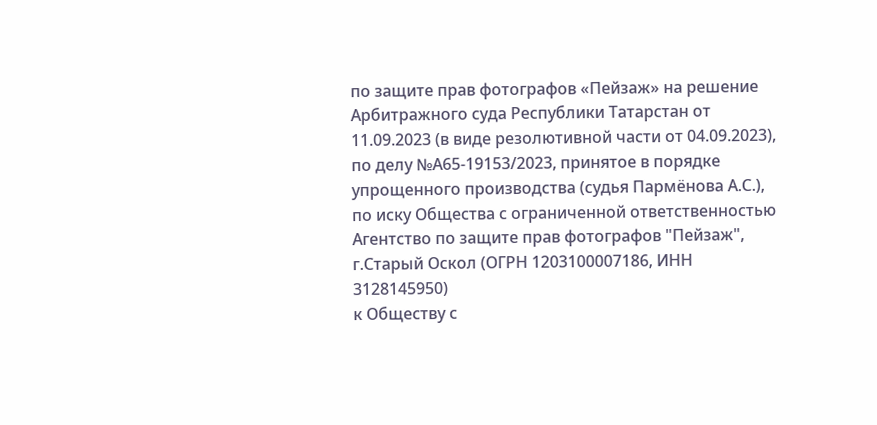по защите прав фотографов «Пейзаж» на решение Арбитражного суда Республики Татарстан от 11.09.2023 (в виде резолютивной части от 04.09.2023), по делу №А65-19153/2023, принятое в порядке упрощенного производства (судья Пармёнова А.С.),
по иску Общества с ограниченной ответственностью Агентство по защите прав фотографов "Пейзаж", г.Старый Оскол (ОГРН 1203100007186, ИНН 3128145950)
к Обществу с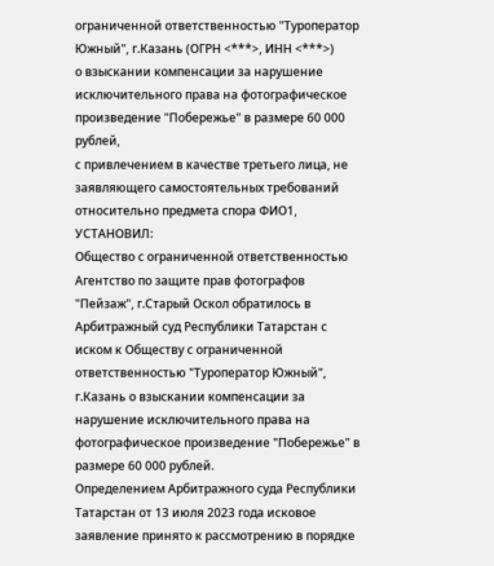ограниченной ответственностью "Туроператор Южный", г.Казань (ОГРН <***>, ИНН <***>)
о взыскании компенсации за нарушение исключительного права на фотографическое произведение "Побережье" в размере 60 000 рублей,
с привлечением в качестве третьего лица, не заявляющего самостоятельных требований относительно предмета спора ФИО1,
УСТАНОВИЛ:
Общество с ограниченной ответственностью Агентство по защите прав фотографов "Пейзаж", г.Старый Оскол обратилось в Арбитражный суд Республики Татарстан с иском к Обществу с ограниченной ответственностью "Туроператор Южный", г.Казань о взыскании компенсации за нарушение исключительного права на фотографическое произведение "Побережье" в размере 60 000 рублей.
Определением Арбитражного суда Республики Татарстан от 13 июля 2023 года исковое заявление принято к рассмотрению в порядке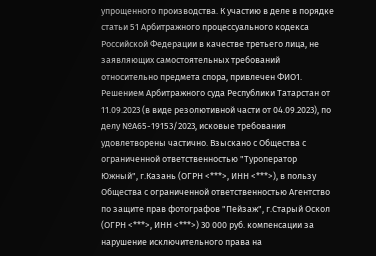упрощенного производства. К участию в деле в порядке статьи 51 Арбитражного процессуального кодекса Российской Федерации в качестве третьего лица, не заявляющих самостоятельных требований относительно предмета спора, привлечен ФИО1.
Решением Арбитражного суда Республики Татарстан от 11.09.2023 (в виде резолютивной части от 04.09.2023), по делу №А65-19153/2023, исковые требования удовлетворены частично. Взыскано с Общества с ограниченной ответственностью "Туроператор Южный", г.Казань (ОГРН <***>, ИНН <***>), в пользу Общества с ограниченной ответственностью Агентство по защите прав фотографов "Пейзаж", г.Старый Оскол (ОГРН <***>, ИНН <***>) 30 000 руб. компенсации за нарушение исключительного права на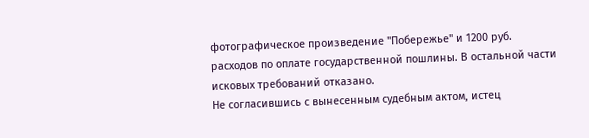фотографическое произведение "Побережье" и 1200 руб. расходов по оплате государственной пошлины. В остальной части исковых требований отказано.
Не согласившись с вынесенным судебным актом, истец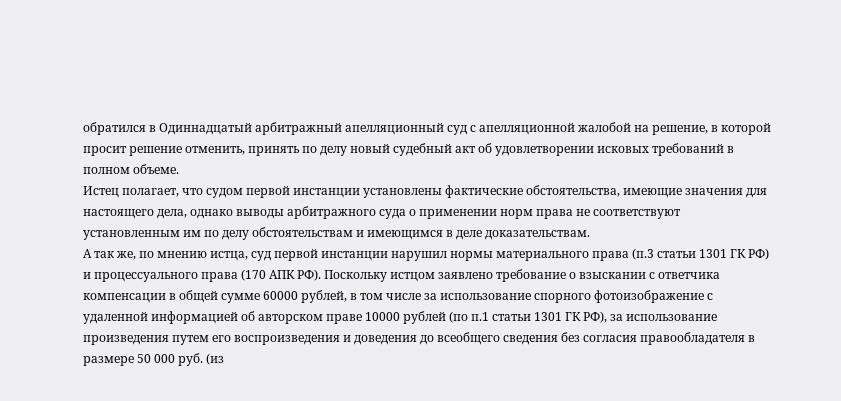обратился в Одиннадцатый арбитражный апелляционный суд с апелляционной жалобой на решение, в которой просит решение отменить, принять по делу новый судебный акт об удовлетворении исковых требований в полном объеме.
Истец полагает, что судом первой инстанции установлены фактические обстоятельства, имеющие значения для настоящего дела, однако выводы арбитражного суда о применении норм права не соответствуют установленным им по делу обстоятельствам и имеющимся в деле доказательствам.
А так же, по мнению истца, суд первой инстанции нарушил нормы материального права (п.3 статьи 1301 ГК РФ) и процессуального права (170 АПК РФ). Поскольку истцом заявлено требование о взыскании с ответчика компенсации в общей сумме 60000 рублей, в том числе за использование спорного фотоизображение с удаленной информацией об авторском праве 10000 рублей (по п.1 статьи 1301 ГК РФ), за использование произведения путем его воспроизведения и доведения до всеобщего сведения без согласия правообладателя в размере 50 000 руб. (из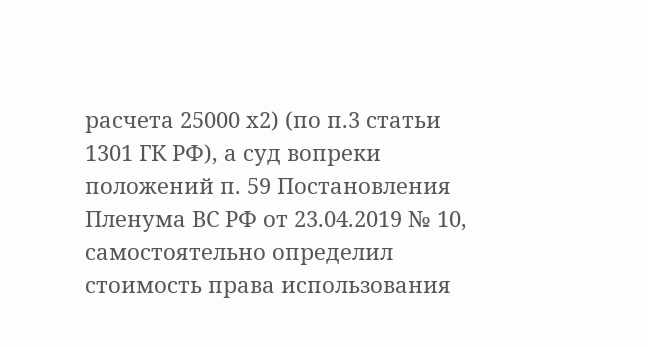расчета 25000 х2) (по п.3 статьи 1301 ГК РФ), а суд вопреки положений п. 59 Постановления Пленума ВС РФ от 23.04.2019 № 10, самостоятельно определил стоимость права использования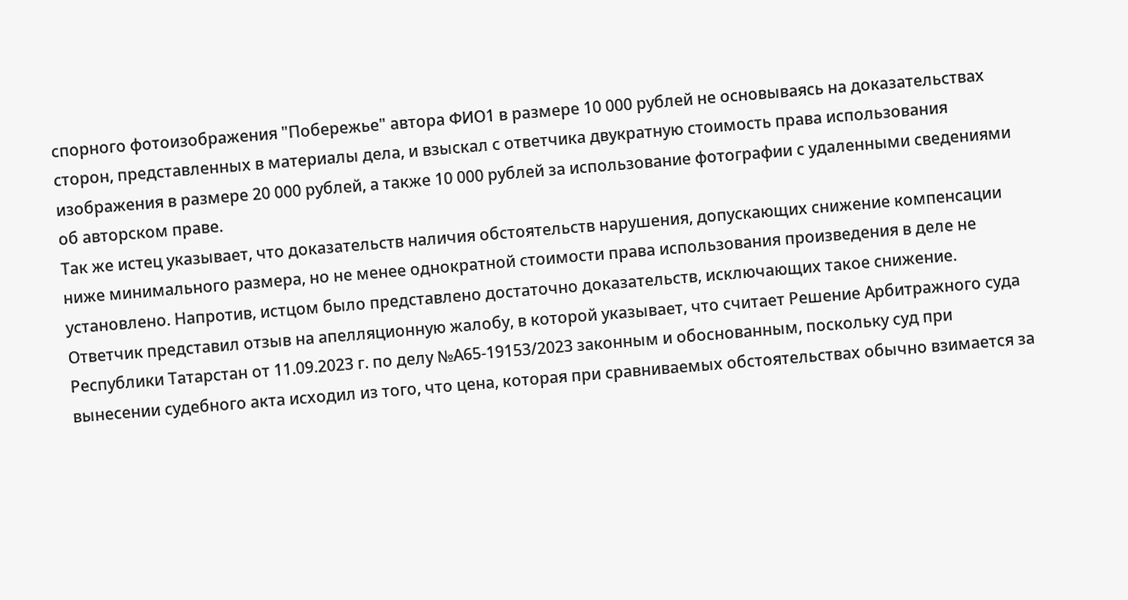спорного фотоизображения "Побережье" автора ФИО1 в размере 10 000 рублей не основываясь на доказательствах сторон, представленных в материалы дела, и взыскал с ответчика двукратную стоимость права использования изображения в размере 20 000 рублей, а также 10 000 рублей за использование фотографии с удаленными сведениями об авторском праве.
Так же истец указывает, что доказательств наличия обстоятельств нарушения, допускающих снижение компенсации ниже минимального размера, но не менее однократной стоимости права использования произведения в деле не установлено. Напротив, истцом было представлено достаточно доказательств, исключающих такое снижение.
Ответчик представил отзыв на апелляционную жалобу, в которой указывает, что считает Решение Арбитражного суда Республики Татарстан от 11.09.2023 г. по делу №А65-19153/2023 законным и обоснованным, поскольку суд при вынесении судебного акта исходил из того, что цена, которая при сравниваемых обстоятельствах обычно взимается за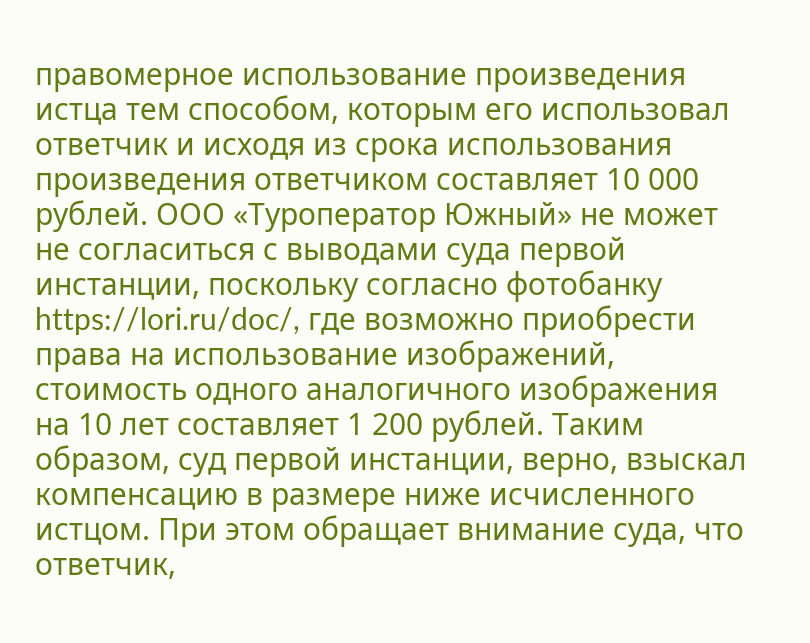правомерное использование произведения истца тем способом, которым его использовал ответчик и исходя из срока использования произведения ответчиком составляет 10 000 рублей. ООО «Туроператор Южный» не может не согласиться с выводами суда первой инстанции, поскольку согласно фотобанку https://lori.ru/doc/, где возможно приобрести права на использование изображений, стоимость одного аналогичного изображения на 10 лет составляет 1 200 рублей. Таким образом, суд первой инстанции, верно, взыскал компенсацию в размере ниже исчисленного истцом. При этом обращает внимание суда, что ответчик,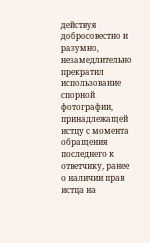действуя добросовестно и разумно, незамедлительно прекратил использование спорной фотографии, принадлежащей истцу с момента обращения последнего к ответчику, ранее о наличии прав истца на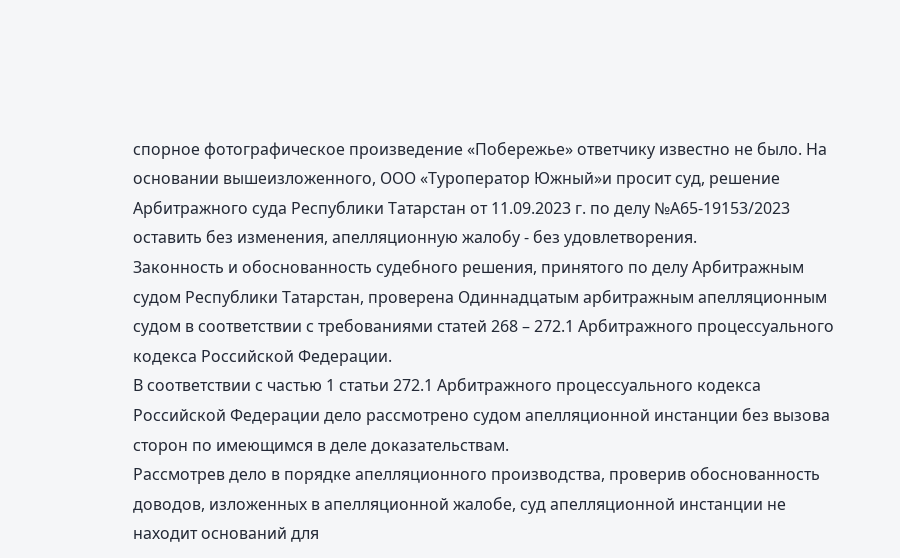спорное фотографическое произведение «Побережье» ответчику известно не было. На основании вышеизложенного, ООО «Туроператор Южный»и просит суд, решение Арбитражного суда Республики Татарстан от 11.09.2023 г. по делу №А65-19153/2023 оставить без изменения, апелляционную жалобу - без удовлетворения.
Законность и обоснованность судебного решения, принятого по делу Арбитражным судом Республики Татарстан, проверена Одиннадцатым арбитражным апелляционным судом в соответствии с требованиями статей 268 – 272.1 Арбитражного процессуального кодекса Российской Федерации.
В соответствии с частью 1 статьи 272.1 Арбитражного процессуального кодекса Российской Федерации дело рассмотрено судом апелляционной инстанции без вызова сторон по имеющимся в деле доказательствам.
Рассмотрев дело в порядке апелляционного производства, проверив обоснованность доводов, изложенных в апелляционной жалобе, суд апелляционной инстанции не находит оснований для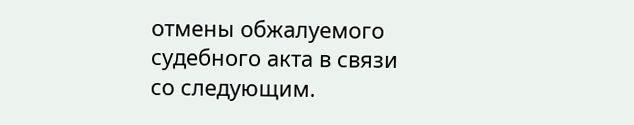отмены обжалуемого судебного акта в связи со следующим.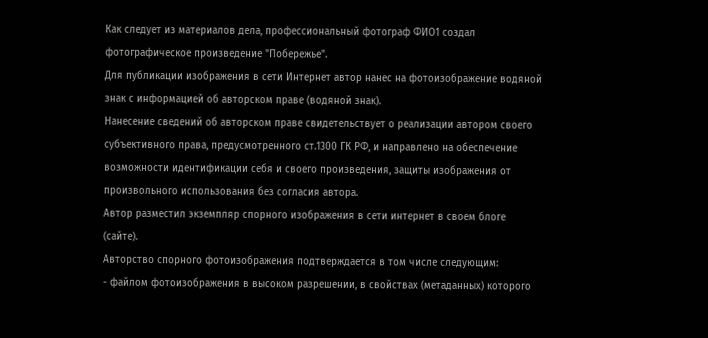Как следует из материалов дела, профессиональный фотограф ФИО1 создал фотографическое произведение "Побережье".
Для публикации изображения в сети Интернет автор нанес на фотоизображение водяной знак с информацией об авторском праве (водяной знак).
Нанесение сведений об авторском праве свидетельствует о реализации автором своего субъективного права, предусмотренного ст.1300 ГК РФ, и направлено на обеспечение возможности идентификации себя и своего произведения, защиты изображения от произвольного использования без согласия автора.
Автор разместил экземпляр спорного изображения в сети интернет в своем блоге (сайте).
Авторство спорного фотоизображения подтверждается в том числе следующим:
- файлом фотоизображения в высоком разрешении, в свойствах (метаданных) которого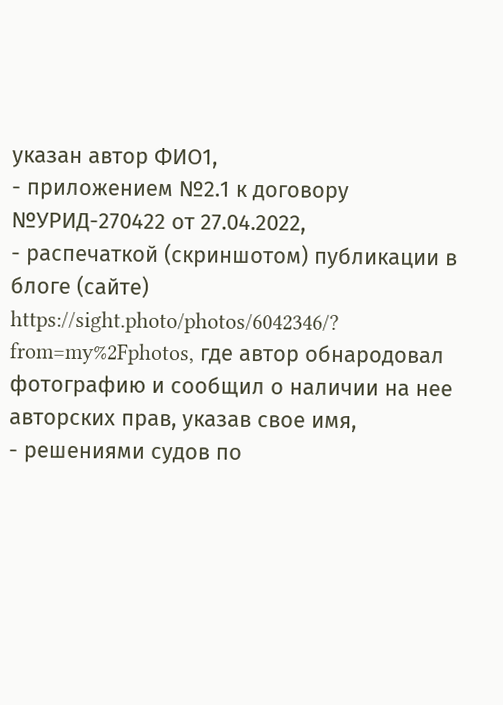указан автор ФИО1,
- приложением №2.1 к договору №УРИД-270422 от 27.04.2022,
- распечаткой (скриншотом) публикации в блоге (сайте) https://sight.photo/photos/6042346/? from=my%2Fphotos, где автор обнародовал фотографию и сообщил о наличии на нее авторских прав, указав свое имя,
- решениями судов по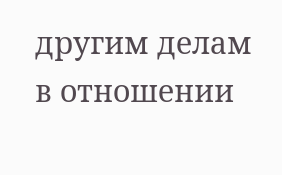другим делам в отношении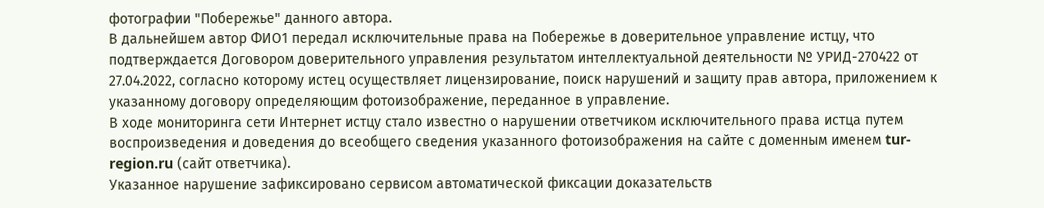фотографии "Побережье" данного автора.
В дальнейшем автор ФИО1 передал исключительные права на Побережье в доверительное управление истцу, что подтверждается Договором доверительного управления результатом интеллектуальной деятельности № УРИД-270422 от 27.04.2022, согласно которому истец осуществляет лицензирование, поиск нарушений и защиту прав автора, приложением к указанному договору определяющим фотоизображение, переданное в управление.
В ходе мониторинга сети Интернет истцу стало известно о нарушении ответчиком исключительного права истца путем воспроизведения и доведения до всеобщего сведения указанного фотоизображения на сайте с доменным именем tur-region.ru (сайт ответчика).
Указанное нарушение зафиксировано сервисом автоматической фиксации доказательств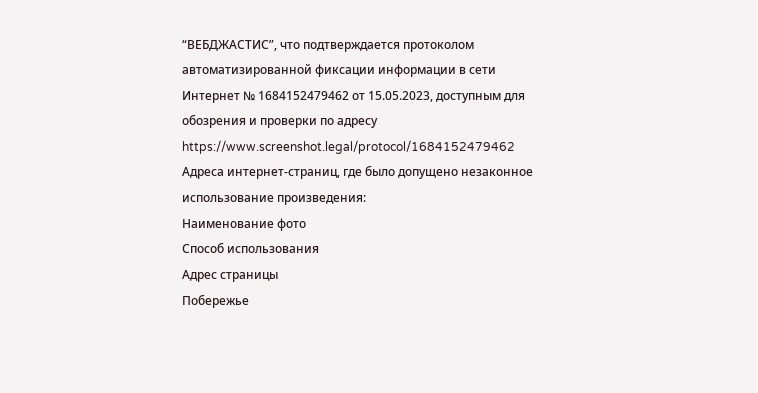“ВЕБДЖАСТИС”, что подтверждается протоколом автоматизированной фиксации информации в сети Интернет № 1684152479462 от 15.05.2023, доступным для обозрения и проверки по адресу https://www.screenshot.legal/protocol/1684152479462
Адреса интернет-страниц, где было допущено незаконное использование произведения:
Наименование фото
Способ использования
Адрес страницы
Побережье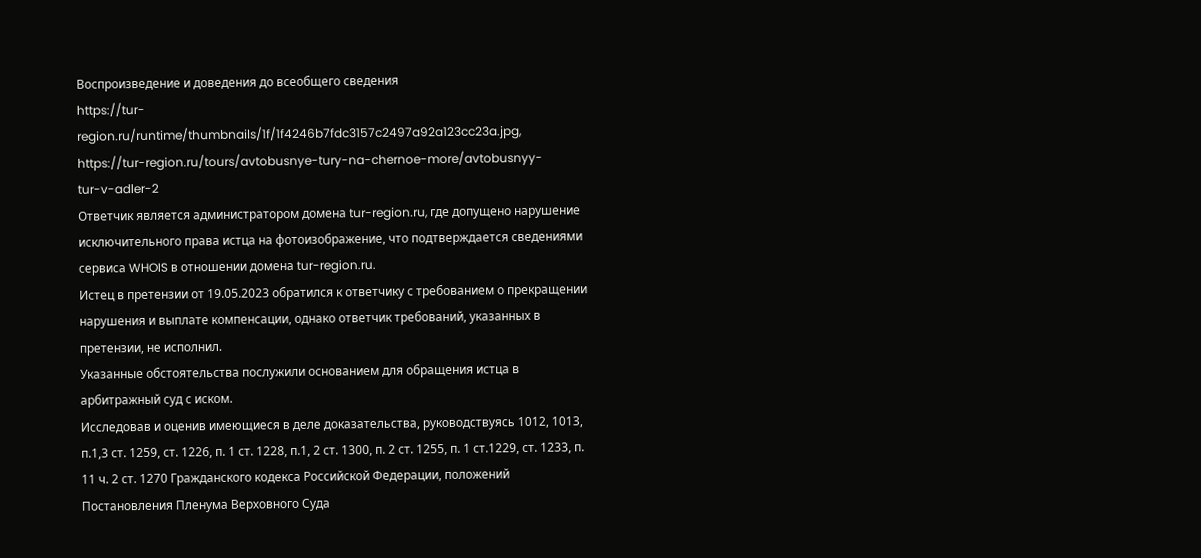Воспроизведение и доведения до всеобщего сведения
https://tur-
region.ru/runtime/thumbnails/1f/1f4246b7fdc3157c2497a92a123cc23a.jpg,
https://tur-region.ru/tours/avtobusnye-tury-na-chernoe-more/avtobusnyy-
tur-v-adler-2
Ответчик является администратором домена tur-region.ru, где допущено нарушение исключительного права истца на фотоизображение, что подтверждается сведениями сервиса WHOIS в отношении домена tur-region.ru.
Истец в претензии от 19.05.2023 обратился к ответчику с требованием о прекращении нарушения и выплате компенсации, однако ответчик требований, указанных в претензии, не исполнил.
Указанные обстоятельства послужили основанием для обращения истца в арбитражный суд с иском.
Исследовав и оценив имеющиеся в деле доказательства, руководствуясь 1012, 1013, п.1,3 ст. 1259, ст. 1226, п. 1 ст. 1228, п.1, 2 ст. 1300, п. 2 ст. 1255, п. 1 ст.1229, ст. 1233, п. 11 ч. 2 ст. 1270 Гражданского кодекса Российской Федерации, положений Постановления Пленума Верховного Суда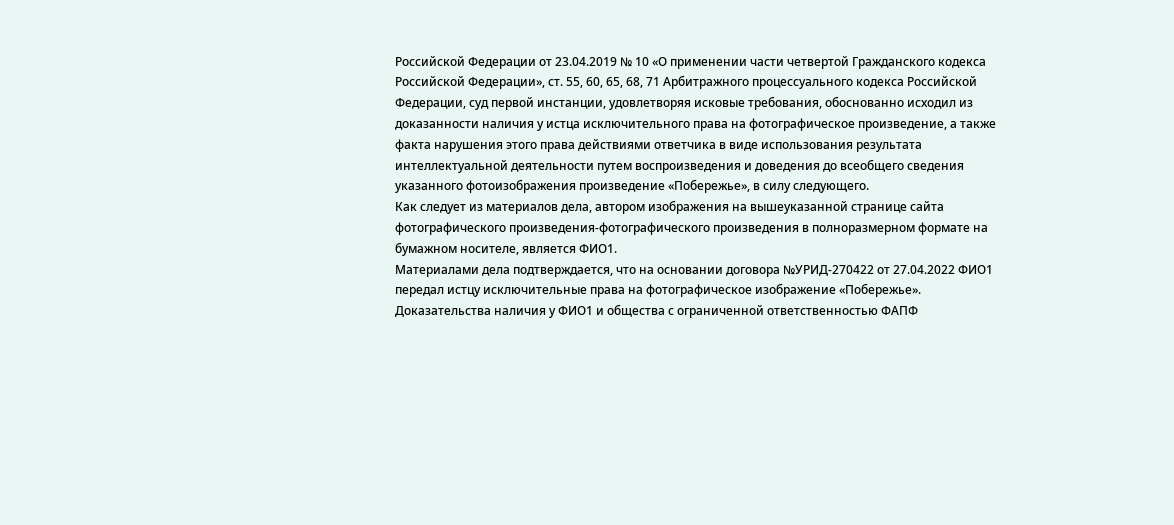Российской Федерации от 23.04.2019 № 10 «О применении части четвертой Гражданского кодекса Российской Федерации», ст. 55, 60, 65, 68, 71 Арбитражного процессуального кодекса Российской Федерации, суд первой инстанции, удовлетворяя исковые требования, обоснованно исходил из доказанности наличия у истца исключительного права на фотографическое произведение, а также факта нарушения этого права действиями ответчика в виде использования результата интеллектуальной деятельности путем воспроизведения и доведения до всеобщего сведения указанного фотоизображения произведение «Побережье», в силу следующего.
Как следует из материалов дела, автором изображения на вышеуказанной странице сайта фотографического произведения-фотографического произведения в полноразмерном формате на бумажном носителе, является ФИО1.
Материалами дела подтверждается, что на основании договора №УРИД-270422 от 27.04.2022 ФИО1 передал истцу исключительные права на фотографическое изображение «Побережье».
Доказательства наличия у ФИО1 и общества с ограниченной ответственностью ФАПФ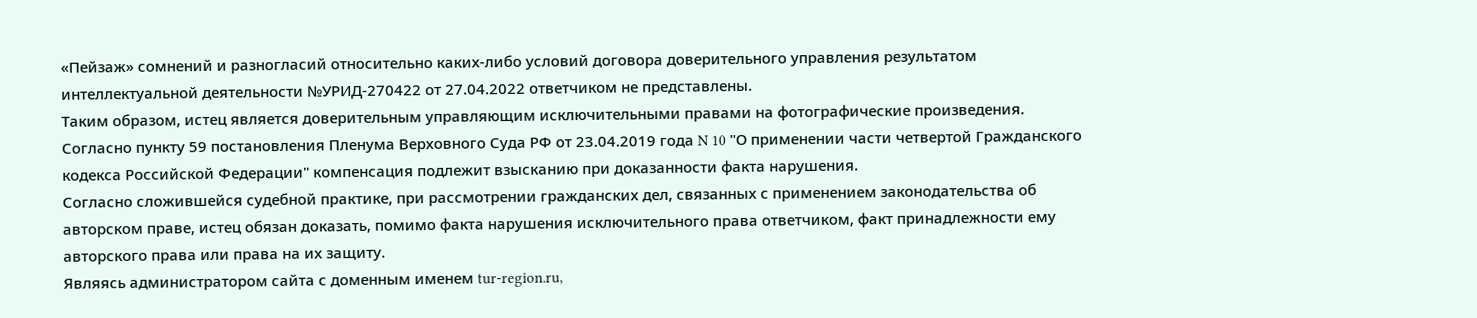«Пейзаж» сомнений и разногласий относительно каких-либо условий договора доверительного управления результатом интеллектуальной деятельности №УРИД-270422 от 27.04.2022 ответчиком не представлены.
Таким образом, истец является доверительным управляющим исключительными правами на фотографические произведения.
Согласно пункту 59 постановления Пленума Верховного Суда РФ от 23.04.2019 года N 10 "О применении части четвертой Гражданского кодекса Российской Федерации" компенсация подлежит взысканию при доказанности факта нарушения.
Согласно сложившейся судебной практике, при рассмотрении гражданских дел, связанных с применением законодательства об авторском праве, истец обязан доказать, помимо факта нарушения исключительного права ответчиком, факт принадлежности ему авторского права или права на их защиту.
Являясь администратором сайта с доменным именем tur-region.ru,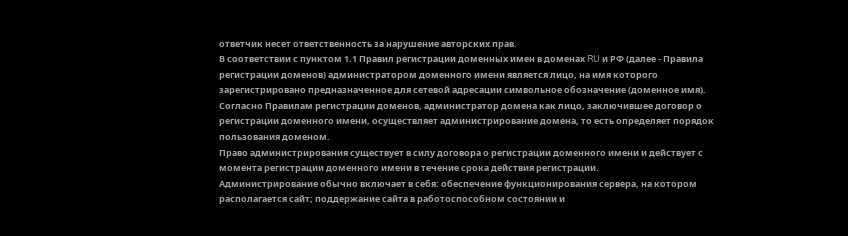ответчик несет ответственность за нарушение авторских прав.
В соответствии с пунктом 1.1 Правил регистрации доменных имен в доменах RU и РФ (далее - Правила регистрации доменов) администратором доменного имени является лицо, на имя которого зарегистрировано предназначенное для сетевой адресации символьное обозначение (доменное имя).
Согласно Правилам регистрации доменов, администратор домена как лицо, заключившее договор о регистрации доменного имени, осуществляет администрирование домена, то есть определяет порядок пользования доменом.
Право администрирования существует в силу договора о регистрации доменного имени и действует с момента регистрации доменного имени в течение срока действия регистрации.
Администрирование обычно включает в себя: обеспечение функционирования сервера, на котором располагается сайт; поддержание сайта в работоспособном состоянии и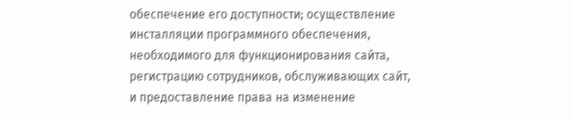обеспечение его доступности; осуществление инсталляции программного обеспечения, необходимого для функционирования сайта, регистрацию сотрудников, обслуживающих сайт, и предоставление права на изменение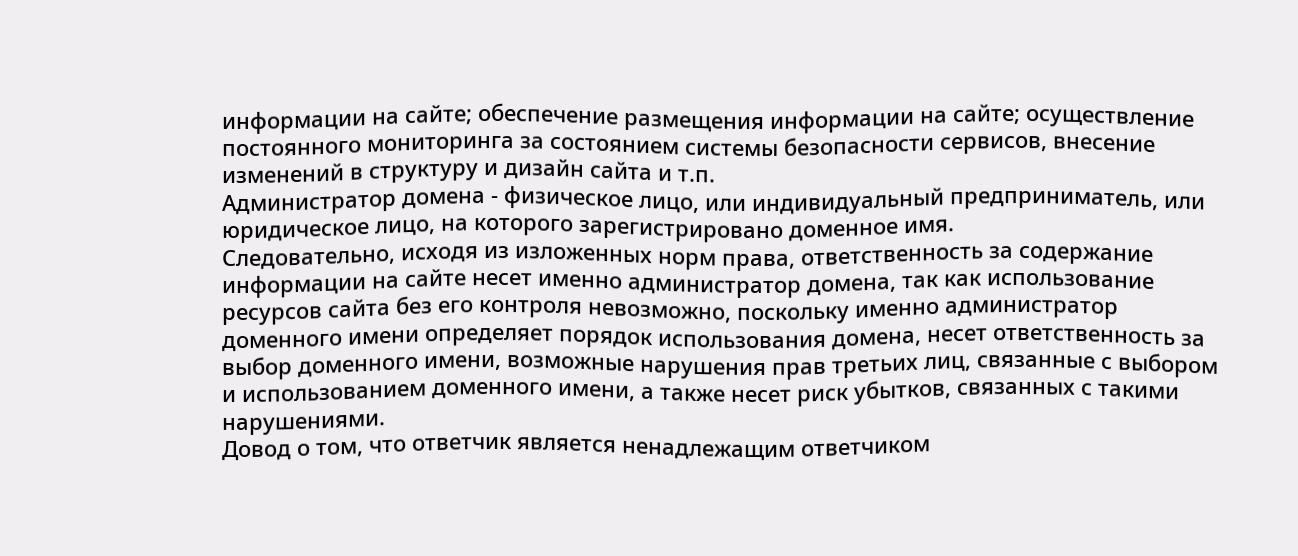информации на сайте; обеспечение размещения информации на сайте; осуществление постоянного мониторинга за состоянием системы безопасности сервисов, внесение изменений в структуру и дизайн сайта и т.п.
Администратор домена - физическое лицо, или индивидуальный предприниматель, или юридическое лицо, на которого зарегистрировано доменное имя.
Следовательно, исходя из изложенных норм права, ответственность за содержание информации на сайте несет именно администратор домена, так как использование ресурсов сайта без его контроля невозможно, поскольку именно администратор доменного имени определяет порядок использования домена, несет ответственность за выбор доменного имени, возможные нарушения прав третьих лиц, связанные с выбором и использованием доменного имени, а также несет риск убытков, связанных с такими нарушениями.
Довод о том, что ответчик является ненадлежащим ответчиком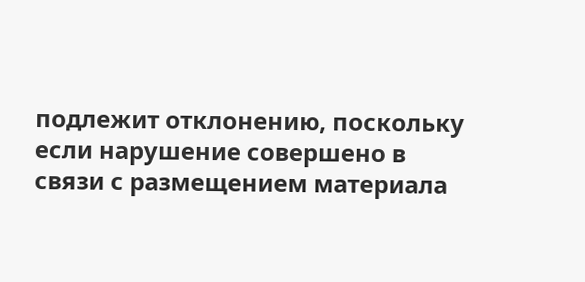подлежит отклонению, поскольку если нарушение совершено в связи с размещением материала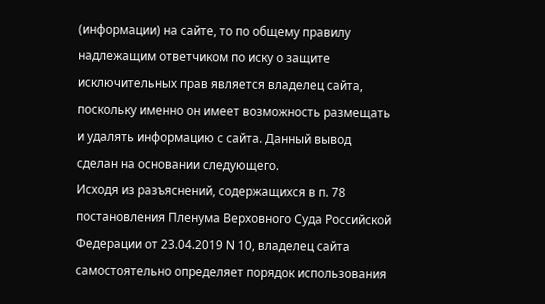(информации) на сайте, то по общему правилу надлежащим ответчиком по иску о защите исключительных прав является владелец сайта, поскольку именно он имеет возможность размещать и удалять информацию с сайта. Данный вывод сделан на основании следующего.
Исходя из разъяснений, содержащихся в п. 78 постановления Пленума Верховного Суда Российской Федерации от 23.04.2019 N 10, владелец сайта самостоятельно определяет порядок использования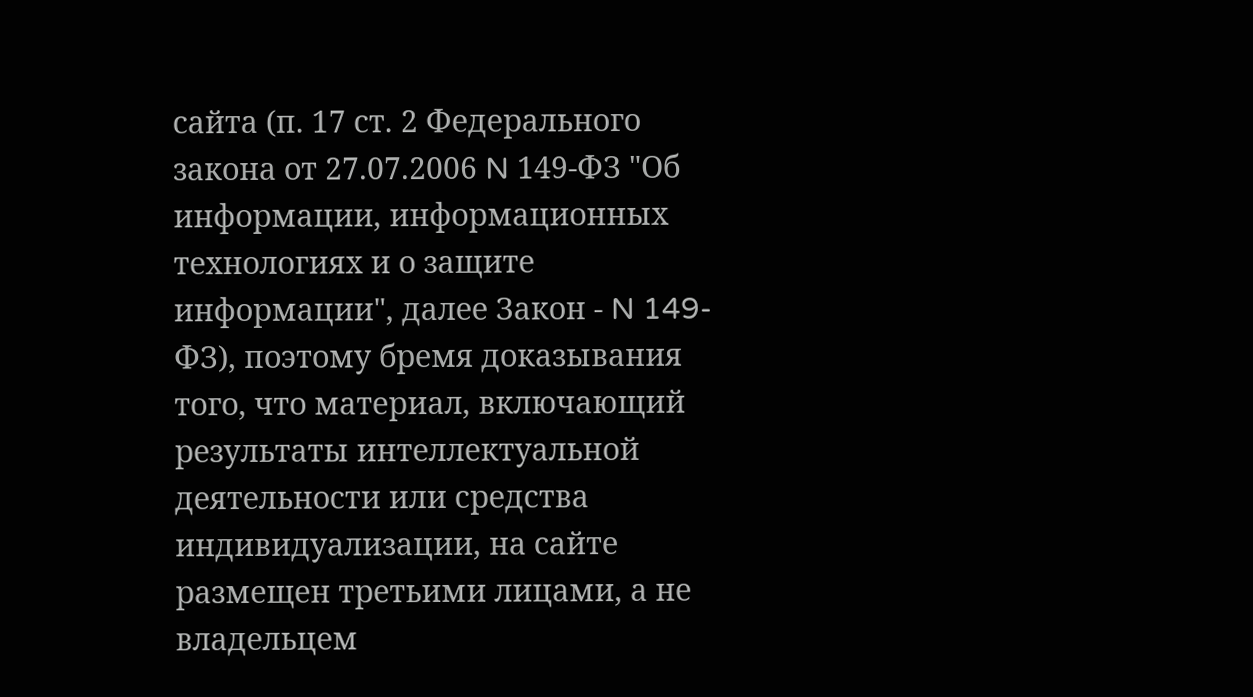сайта (п. 17 ст. 2 Федерального закона от 27.07.2006 N 149-ФЗ "Об информации, информационных технологиях и о защите информации", далее Закон - N 149-ФЗ), поэтому бремя доказывания того, что материал, включающий результаты интеллектуальной деятельности или средства индивидуализации, на сайте размещен третьими лицами, а не владельцем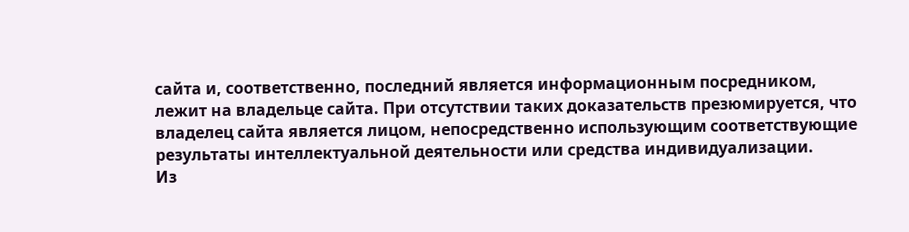сайта и, соответственно, последний является информационным посредником, лежит на владельце сайта. При отсутствии таких доказательств презюмируется, что владелец сайта является лицом, непосредственно использующим соответствующие результаты интеллектуальной деятельности или средства индивидуализации.
Из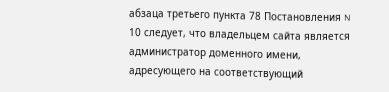абзаца третьего пункта 78 Постановления N 10 следует, что владельцем сайта является администратор доменного имени, адресующего на соответствующий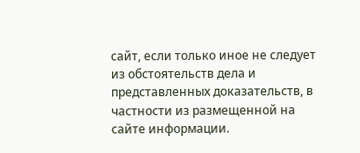сайт, если только иное не следует из обстоятельств дела и представленных доказательств, в частности из размещенной на сайте информации.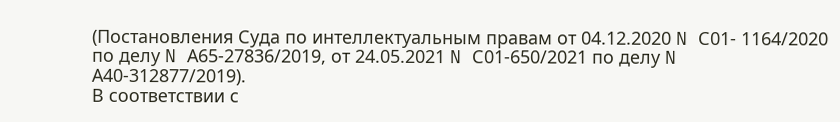(Постановления Суда по интеллектуальным правам от 04.12.2020 N С01- 1164/2020 по делу N А65-27836/2019, от 24.05.2021 N С01-650/2021 по делу N А40-312877/2019).
В соответствии с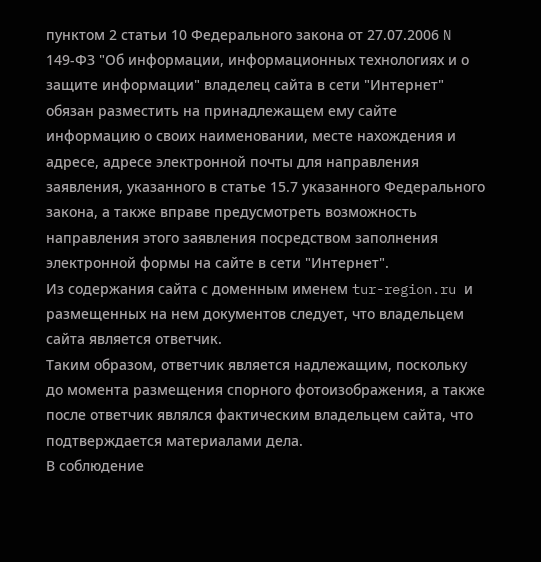пунктом 2 статьи 10 Федерального закона от 27.07.2006 N 149-ФЗ "Об информации, информационных технологиях и о защите информации" владелец сайта в сети "Интернет" обязан разместить на принадлежащем ему сайте информацию о своих наименовании, месте нахождения и адресе, адресе электронной почты для направления заявления, указанного в статье 15.7 указанного Федерального закона, а также вправе предусмотреть возможность направления этого заявления посредством заполнения электронной формы на сайте в сети "Интернет".
Из содержания сайта с доменным именем tur-region.ru и размещенных на нем документов следует, что владельцем сайта является ответчик.
Таким образом, ответчик является надлежащим, поскольку до момента размещения спорного фотоизображения, а также после ответчик являлся фактическим владельцем сайта, что подтверждается материалами дела.
В соблюдение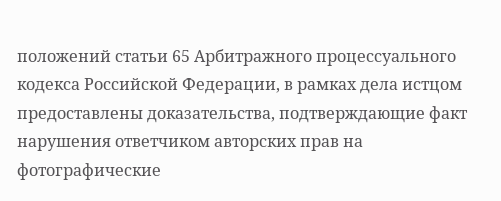положений статьи 65 Арбитражного процессуального кодекса Российской Федерации, в рамках дела истцом предоставлены доказательства, подтверждающие факт нарушения ответчиком авторских прав на фотографические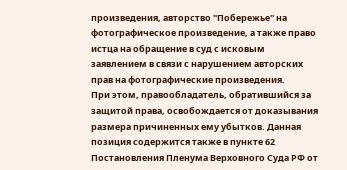произведения, авторство "Побережье" на фотографическое произведение, а также право истца на обращение в суд с исковым заявлением в связи с нарушением авторских прав на фотографические произведения.
При этом, правообладатель, обратившийся за защитой права, освобождается от доказывания размера причиненных ему убытков. Данная позиция содержится также в пункте 62 Постановления Пленума Верховного Суда РФ от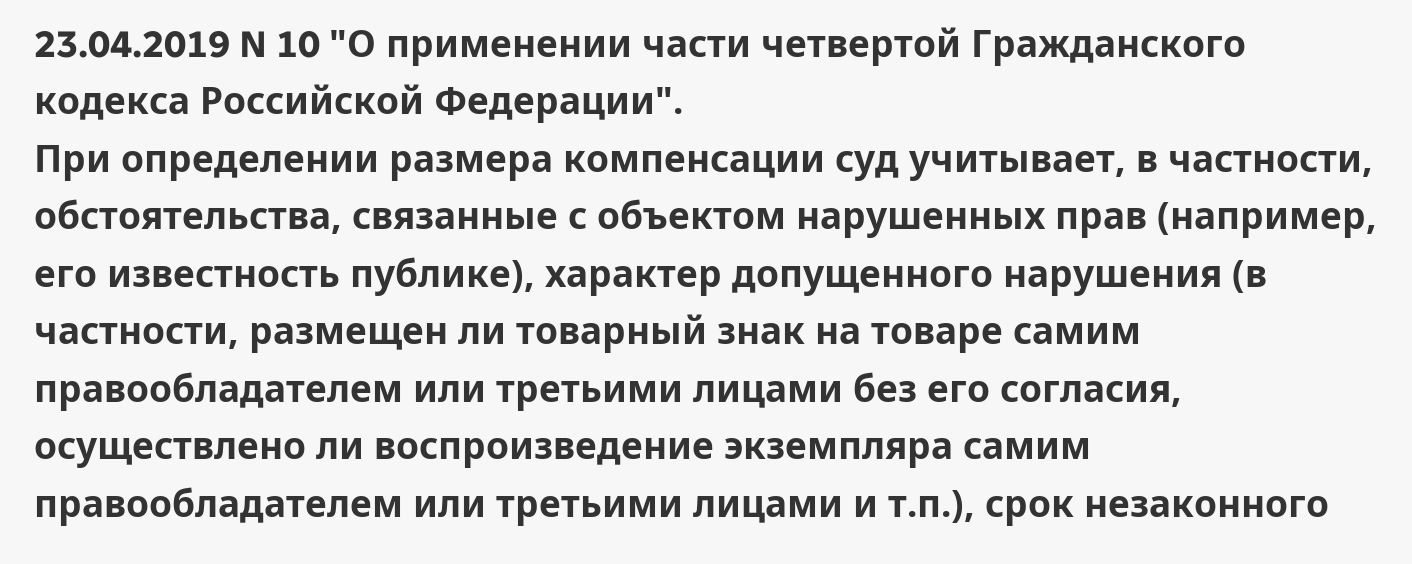23.04.2019 N 10 "О применении части четвертой Гражданского кодекса Российской Федерации".
При определении размера компенсации суд учитывает, в частности, обстоятельства, связанные с объектом нарушенных прав (например, его известность публике), характер допущенного нарушения (в частности, размещен ли товарный знак на товаре самим правообладателем или третьими лицами без его согласия, осуществлено ли воспроизведение экземпляра самим правообладателем или третьими лицами и т.п.), срок незаконного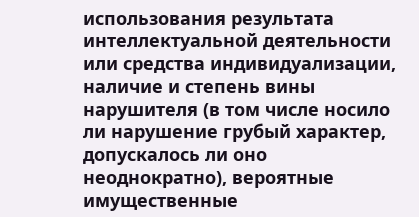использования результата интеллектуальной деятельности или средства индивидуализации, наличие и степень вины нарушителя (в том числе носило ли нарушение грубый характер, допускалось ли оно неоднократно), вероятные имущественные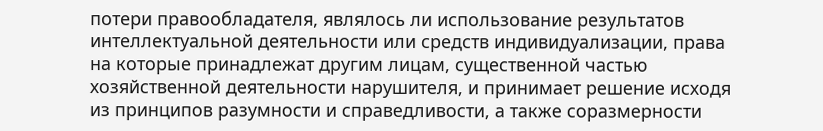потери правообладателя, являлось ли использование результатов интеллектуальной деятельности или средств индивидуализации, права на которые принадлежат другим лицам, существенной частью хозяйственной деятельности нарушителя, и принимает решение исходя из принципов разумности и справедливости, а также соразмерности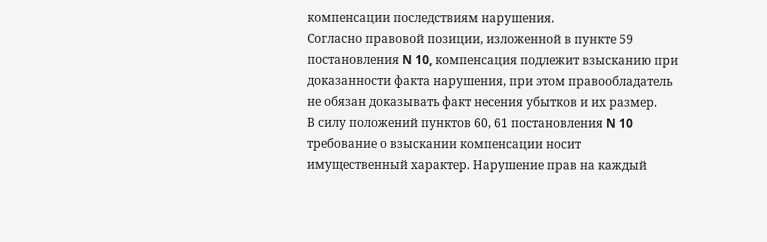компенсации последствиям нарушения.
Согласно правовой позиции, изложенной в пункте 59 постановления N 10, компенсация подлежит взысканию при доказанности факта нарушения, при этом правообладатель не обязан доказывать факт несения убытков и их размер.
В силу положений пунктов 60, 61 постановления N 10 требование о взыскании компенсации носит имущественный характер. Нарушение прав на каждый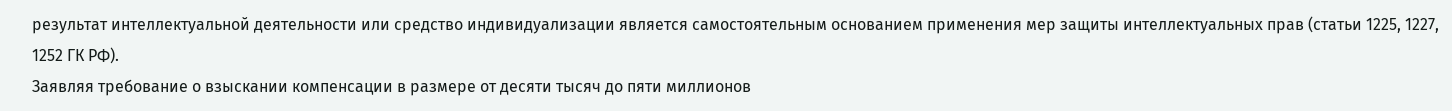результат интеллектуальной деятельности или средство индивидуализации является самостоятельным основанием применения мер защиты интеллектуальных прав (статьи 1225, 1227, 1252 ГК РФ).
Заявляя требование о взыскании компенсации в размере от десяти тысяч до пяти миллионов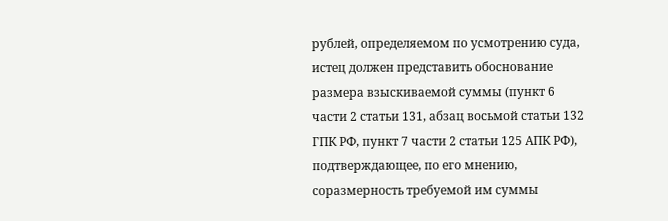рублей, определяемом по усмотрению суда, истец должен представить обоснование размера взыскиваемой суммы (пункт 6 части 2 статьи 131, абзац восьмой статьи 132 ГПК РФ, пункт 7 части 2 статьи 125 АПК РФ), подтверждающее, по его мнению, соразмерность требуемой им суммы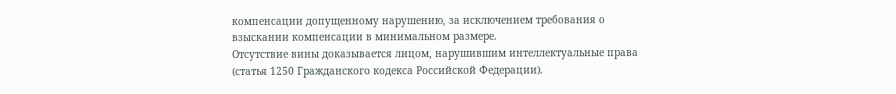компенсации допущенному нарушению, за исключением требования о взыскании компенсации в минимальном размере.
Отсутствие вины доказывается лицом, нарушившим интеллектуальные права (статья 1250 Гражданского кодекса Российской Федерации).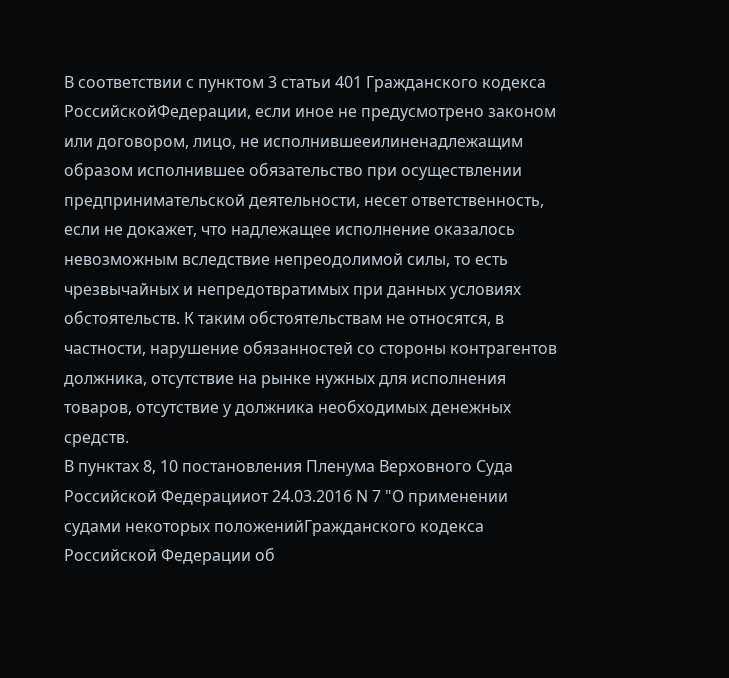В соответствии с пунктом 3 статьи 401 Гражданского кодекса РоссийскойФедерации, если иное не предусмотрено законом или договором, лицо, не исполнившееилиненадлежащим образом исполнившее обязательство при осуществлении предпринимательской деятельности, несет ответственность, если не докажет, что надлежащее исполнение оказалось невозможным вследствие непреодолимой силы, то есть чрезвычайных и непредотвратимых при данных условиях обстоятельств. К таким обстоятельствам не относятся, в частности, нарушение обязанностей со стороны контрагентов должника, отсутствие на рынке нужных для исполнения товаров, отсутствие у должника необходимых денежных средств.
В пунктах 8, 10 постановления Пленума Верховного Суда Российской Федерацииот 24.03.2016 N 7 "О применении судами некоторых положенийГражданского кодекса Российской Федерации об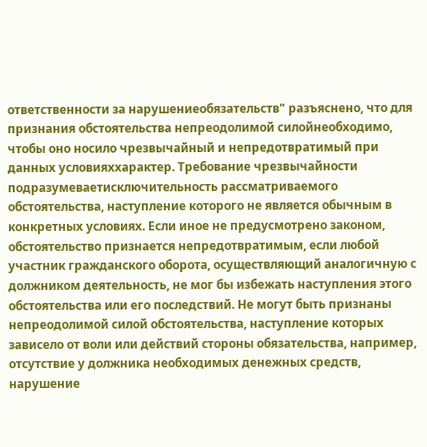ответственности за нарушениеобязательств" разъяснено, что для признания обстоятельства непреодолимой силойнеобходимо, чтобы оно носило чрезвычайный и непредотвратимый при данных условияххарактер. Требование чрезвычайности подразумеваетисключительность рассматриваемого обстоятельства, наступление которого не является обычным в конкретных условиях. Если иное не предусмотрено законом, обстоятельство признается непредотвратимым, если любой участник гражданского оборота, осуществляющий аналогичную с должником деятельность, не мог бы избежать наступления этого обстоятельства или его последствий. Не могут быть признаны непреодолимой силой обстоятельства, наступление которых зависело от воли или действий стороны обязательства, например, отсутствие у должника необходимых денежных средств, нарушение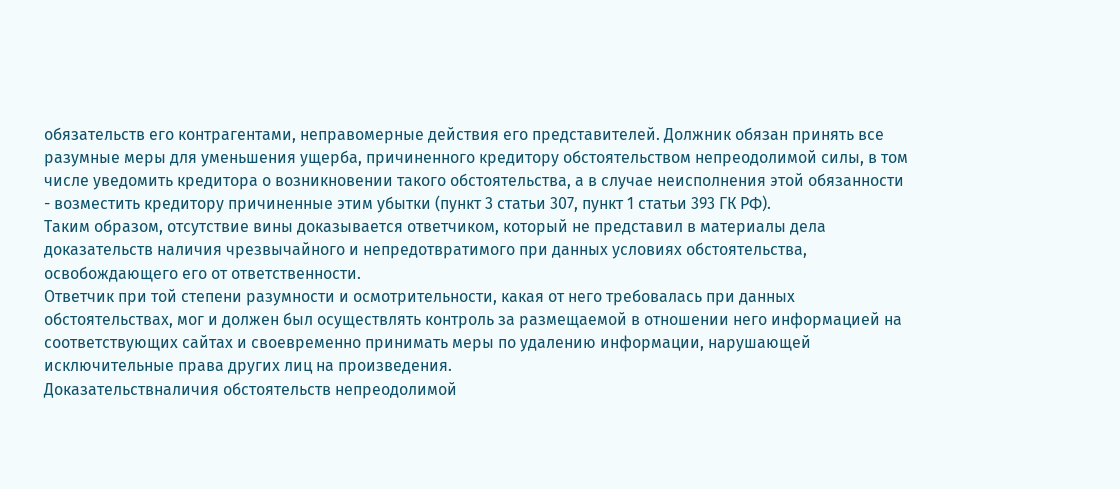обязательств его контрагентами, неправомерные действия его представителей. Должник обязан принять все разумные меры для уменьшения ущерба, причиненного кредитору обстоятельством непреодолимой силы, в том числе уведомить кредитора о возникновении такого обстоятельства, а в случае неисполнения этой обязанности - возместить кредитору причиненные этим убытки (пункт 3 статьи 307, пункт 1 статьи 393 ГК РФ).
Таким образом, отсутствие вины доказывается ответчиком, который не представил в материалы дела доказательств наличия чрезвычайного и непредотвратимого при данных условиях обстоятельства, освобождающего его от ответственности.
Ответчик при той степени разумности и осмотрительности, какая от него требовалась при данных обстоятельствах, мог и должен был осуществлять контроль за размещаемой в отношении него информацией на соответствующих сайтах и своевременно принимать меры по удалению информации, нарушающей исключительные права других лиц на произведения.
Доказательствналичия обстоятельств непреодолимой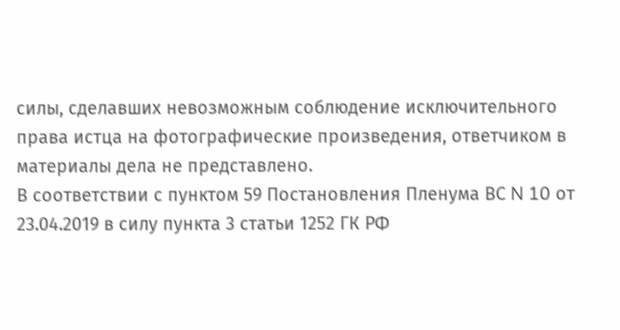силы, сделавших невозможным соблюдение исключительного права истца на фотографические произведения, ответчиком в материалы дела не представлено.
В соответствии с пунктом 59 Постановления Пленума ВС N 10 от 23.04.2019 в силу пункта 3 статьи 1252 ГК РФ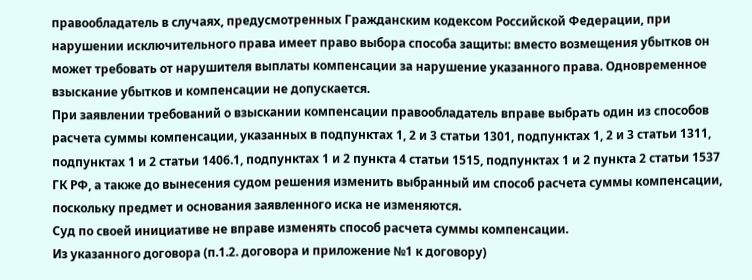правообладатель в случаях, предусмотренных Гражданским кодексом Российской Федерации, при нарушении исключительного права имеет право выбора способа защиты: вместо возмещения убытков он может требовать от нарушителя выплаты компенсации за нарушение указанного права. Одновременное взыскание убытков и компенсации не допускается.
При заявлении требований о взыскании компенсации правообладатель вправе выбрать один из способов расчета суммы компенсации, указанных в подпунктах 1, 2 и 3 статьи 1301, подпунктах 1, 2 и 3 статьи 1311, подпунктах 1 и 2 статьи 1406.1, подпунктах 1 и 2 пункта 4 статьи 1515, подпунктах 1 и 2 пункта 2 статьи 1537 ГК РФ, а также до вынесения судом решения изменить выбранный им способ расчета суммы компенсации, поскольку предмет и основания заявленного иска не изменяются.
Суд по своей инициативе не вправе изменять способ расчета суммы компенсации.
Из указанного договора (п.1.2. договора и приложение №1 к договору)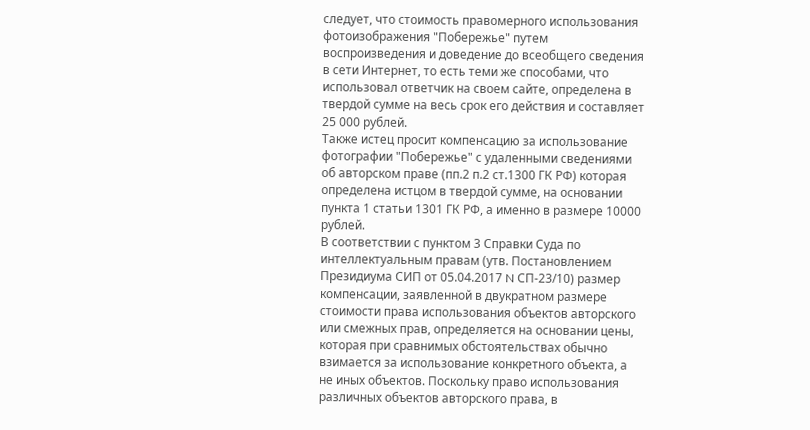следует, что стоимость правомерного использования фотоизображения "Побережье" путем воспроизведения и доведение до всеобщего сведения в сети Интернет, то есть теми же способами, что использовал ответчик на своем сайте, определена в твердой сумме на весь срок его действия и составляет 25 000 рублей.
Также истец просит компенсацию за использование фотографии "Побережье" с удаленными сведениями об авторском праве (пп.2 п.2 ст.1300 ГК РФ) которая определена истцом в твердой сумме, на основании пункта 1 статьи 1301 ГК РФ, а именно в размере 10000 рублей.
В соответствии с пунктом 3 Справки Суда по интеллектуальным правам (утв. Постановлением Президиума СИП от 05.04.2017 N СП-23/10) размер компенсации, заявленной в двукратном размере стоимости права использования объектов авторского или смежных прав, определяется на основании цены, которая при сравнимых обстоятельствах обычно взимается за использование конкретного объекта, а не иных объектов. Поскольку право использования различных объектов авторского права, в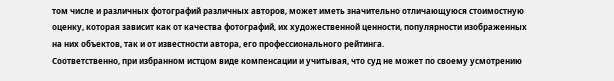том числе и различных фотографий различных авторов, может иметь значительно отличающуюся стоимостную оценку, которая зависит как от качества фотографий, их художественной ценности, популярности изображенных на них объектов, так и от известности автора, его профессионального рейтинга.
Соответственно, при избранном истцом виде компенсации и учитывая, что суд не может по своему усмотрению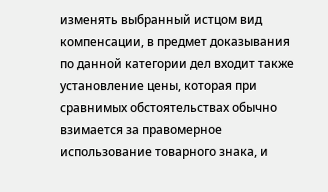изменять выбранный истцом вид компенсации, в предмет доказывания по данной категории дел входит также установление цены, которая при сравнимых обстоятельствах обычно взимается за правомерное использование товарного знака, и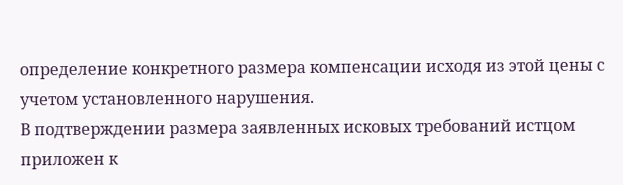определение конкретного размера компенсации исходя из этой цены с учетом установленного нарушения.
В подтверждении размера заявленных исковых требований истцом приложен к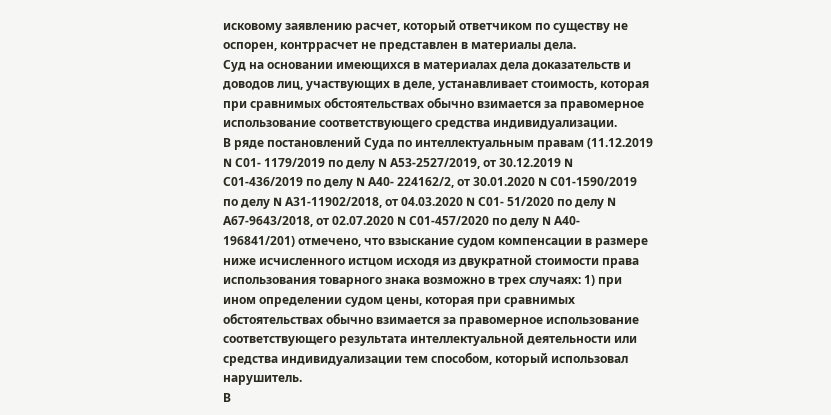исковому заявлению расчет, который ответчиком по существу не оспорен, контррасчет не представлен в материалы дела.
Суд на основании имеющихся в материалах дела доказательств и доводов лиц, участвующих в деле, устанавливает стоимость, которая при сравнимых обстоятельствах обычно взимается за правомерное использование соответствующего средства индивидуализации.
В ряде постановлений Суда по интеллектуальным правам (11.12.2019 N С01- 1179/2019 по делу N А53-2527/2019, от 30.12.2019 N С01-436/2019 по делу N А40- 224162/2, от 30.01.2020 N С01-1590/2019 по делу N А31-11902/2018, от 04.03.2020 N С01- 51/2020 по делу N А67-9643/2018, от 02.07.2020 N С01-457/2020 по делу N А40- 196841/201) отмечено, что взыскание судом компенсации в размере ниже исчисленного истцом исходя из двукратной стоимости права использования товарного знака возможно в трех случаях: 1) при ином определении судом цены, которая при сравнимых обстоятельствах обычно взимается за правомерное использование соответствующего результата интеллектуальной деятельности или средства индивидуализации тем способом, который использовал нарушитель.
В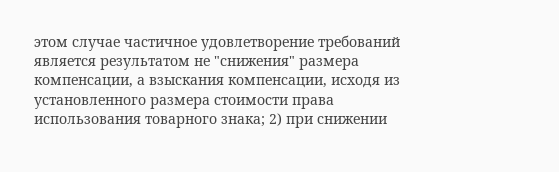этом случае частичное удовлетворение требований является результатом не "снижения" размера компенсации, а взыскания компенсации, исходя из установленного размера стоимости права использования товарного знака; 2) при снижении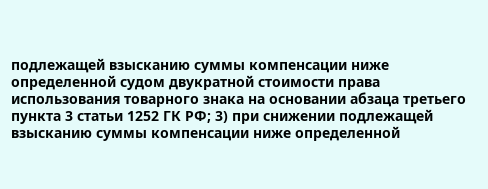подлежащей взысканию суммы компенсации ниже определенной судом двукратной стоимости права использования товарного знака на основании абзаца третьего пункта 3 статьи 1252 ГК РФ; 3) при снижении подлежащей взысканию суммы компенсации ниже определенной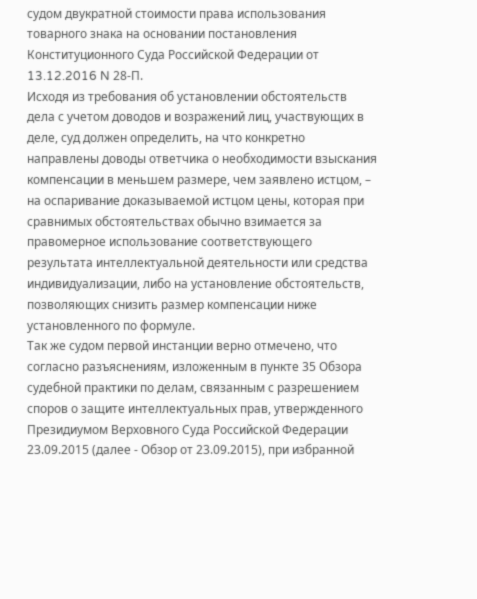судом двукратной стоимости права использования товарного знака на основании постановления Конституционного Суда Российской Федерации от 13.12.2016 N 28-П.
Исходя из требования об установлении обстоятельств дела с учетом доводов и возражений лиц, участвующих в деле, суд должен определить, на что конкретно направлены доводы ответчика о необходимости взыскания компенсации в меньшем размере, чем заявлено истцом, – на оспаривание доказываемой истцом цены, которая при сравнимых обстоятельствах обычно взимается за правомерное использование соответствующего результата интеллектуальной деятельности или средства индивидуализации, либо на установление обстоятельств, позволяющих снизить размер компенсации ниже установленного по формуле.
Так же судом первой инстанции верно отмечено, что согласно разъяснениям, изложенным в пункте 35 Обзора судебной практики по делам, связанным с разрешением споров о защите интеллектуальных прав, утвержденного Президиумом Верховного Суда Российской Федерации 23.09.2015 (далее - Обзор от 23.09.2015), при избранной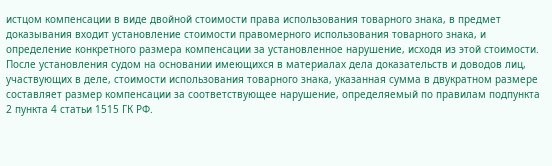истцом компенсации в виде двойной стоимости права использования товарного знака, в предмет доказывания входит установление стоимости правомерного использования товарного знака, и определение конкретного размера компенсации за установленное нарушение, исходя из этой стоимости.
После установления судом на основании имеющихся в материалах дела доказательств и доводов лиц, участвующих в деле, стоимости использования товарного знака, указанная сумма в двукратном размере составляет размер компенсации за соответствующее нарушение, определяемый по правилам подпункта 2 пункта 4 статьи 1515 ГК РФ.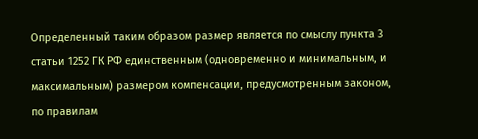Определенный таким образом размер является по смыслу пункта 3 статьи 1252 ГК РФ единственным (одновременно и минимальным, и максимальным) размером компенсации, предусмотренным законом, по правилам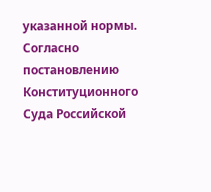указанной нормы.
Согласно постановлению Конституционного Суда Российской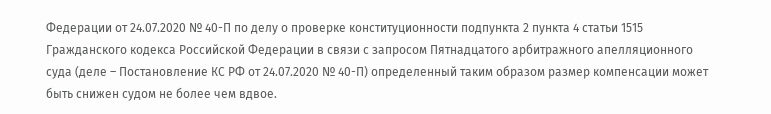Федерации от 24.07.2020 № 40-П по делу о проверке конституционности подпункта 2 пункта 4 статьи 1515 Гражданского кодекса Российской Федерации в связи с запросом Пятнадцатого арбитражного апелляционного суда (деле – Постановление КС РФ от 24.07.2020 № 40-П) определенный таким образом размер компенсации может быть снижен судом не более чем вдвое.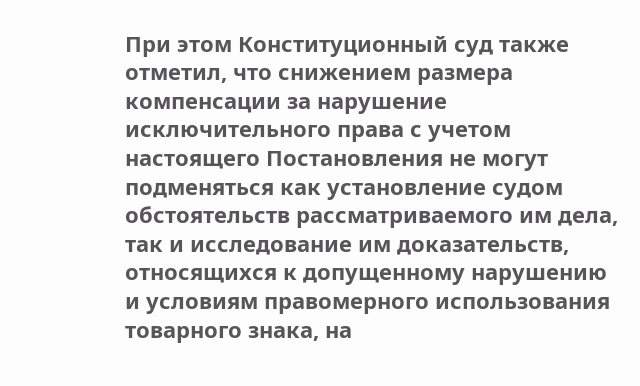При этом Конституционный суд также отметил, что снижением размера компенсации за нарушение исключительного права с учетом настоящего Постановления не могут подменяться как установление судом обстоятельств рассматриваемого им дела, так и исследование им доказательств, относящихся к допущенному нарушению и условиям правомерного использования товарного знака, на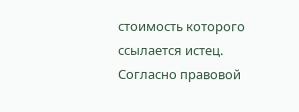стоимость которого ссылается истец.
Согласно правовой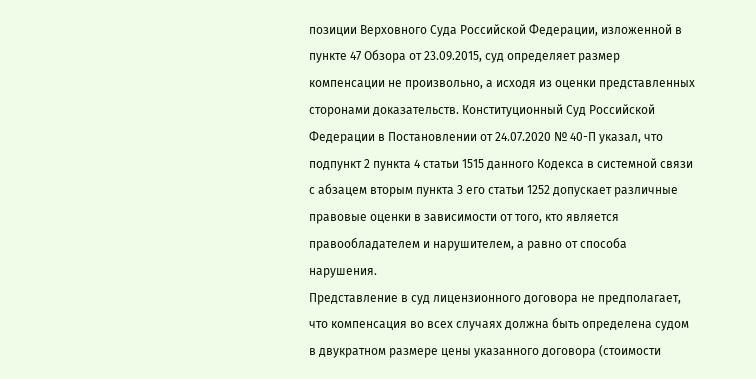позиции Верховного Суда Российской Федерации, изложенной в пункте 47 Обзора от 23.09.2015, суд определяет размер компенсации не произвольно, а исходя из оценки представленных сторонами доказательств. Конституционный Суд Российской Федерации в Постановлении от 24.07.2020 № 40-П указал, что подпункт 2 пункта 4 статьи 1515 данного Кодекса в системной связи с абзацем вторым пункта 3 его статьи 1252 допускает различные правовые оценки в зависимости от того, кто является правообладателем и нарушителем, а равно от способа нарушения.
Представление в суд лицензионного договора не предполагает, что компенсация во всех случаях должна быть определена судом в двукратном размере цены указанного договора (стоимости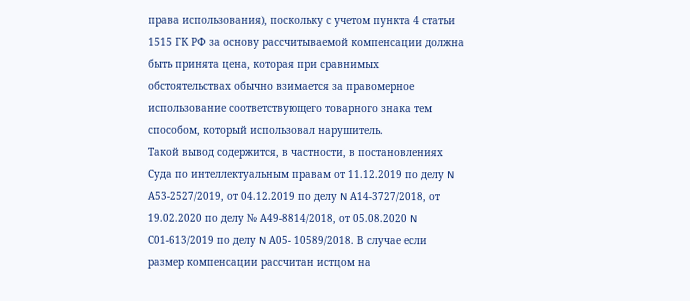права использования), поскольку с учетом пункта 4 статьи 1515 ГК РФ за основу рассчитываемой компенсации должна быть принята цена, которая при сравнимых обстоятельствах обычно взимается за правомерное использование соответствующего товарного знака тем способом, который использовал нарушитель.
Такой вывод содержится, в частности, в постановлениях Суда по интеллектуальным правам от 11.12.2019 по делу N А53-2527/2019, от 04.12.2019 по делу N А14-3727/2018, от 19.02.2020 по делу № А49-8814/2018, от 05.08.2020 N С01-613/2019 по делу N А05- 10589/2018. В случае если размер компенсации рассчитан истцом на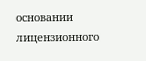основании лицензионного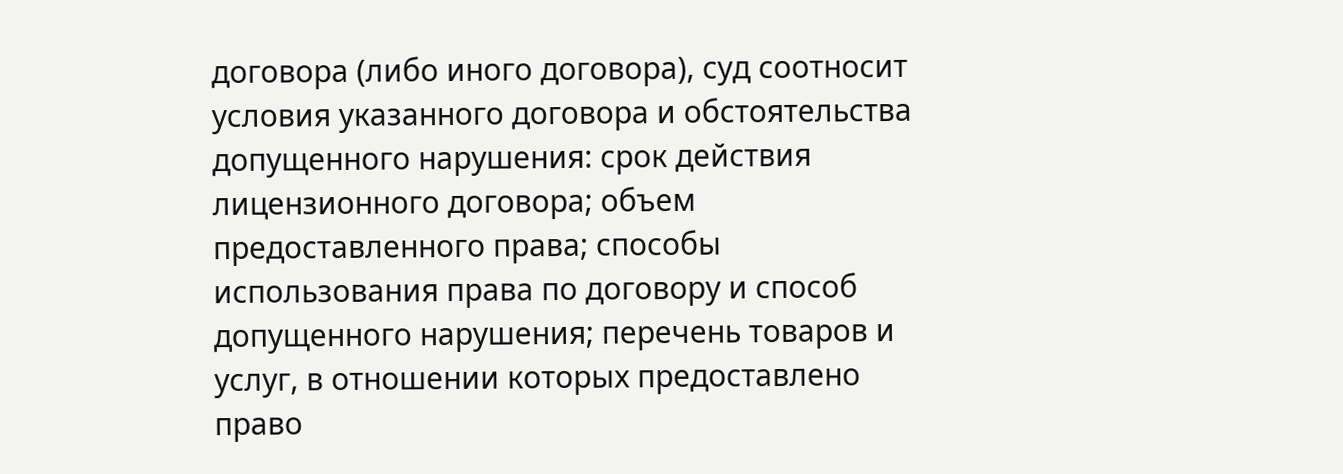договора (либо иного договора), суд соотносит условия указанного договора и обстоятельства допущенного нарушения: срок действия лицензионного договора; объем предоставленного права; способы использования права по договору и способ допущенного нарушения; перечень товаров и услуг, в отношении которых предоставлено право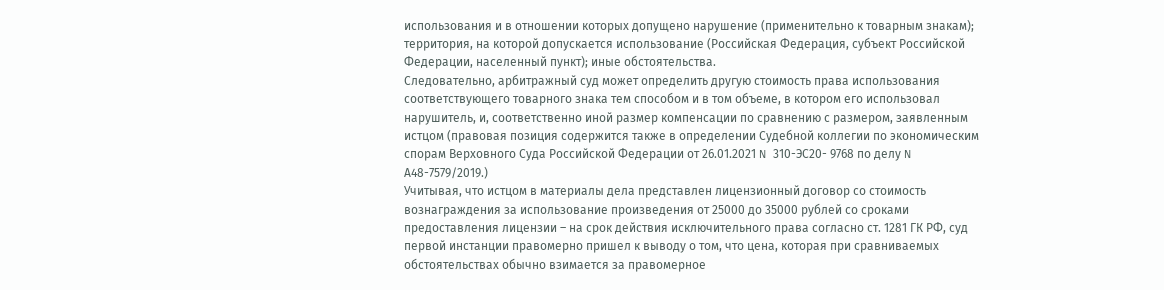использования и в отношении которых допущено нарушение (применительно к товарным знакам); территория, на которой допускается использование (Российская Федерация, субъект Российской Федерации, населенный пункт); иные обстоятельства.
Следовательно, арбитражный суд может определить другую стоимость права использования соответствующего товарного знака тем способом и в том объеме, в котором его использовал нарушитель, и, соответственно иной размер компенсации по сравнению с размером, заявленным истцом (правовая позиция содержится также в определении Судебной коллегии по экономическим спорам Верховного Суда Российской Федерации от 26.01.2021 N 310-ЭС20- 9768 по делу N А48-7579/2019.)
Учитывая, что истцом в материалы дела представлен лицензионный договор со стоимость вознаграждения за использование произведения от 25000 до 35000 рублей со сроками предоставления лицензии – на срок действия исключительного права согласно ст. 1281 ГК РФ, суд первой инстанции правомерно пришел к выводу о том, что цена, которая при сравниваемых обстоятельствах обычно взимается за правомерное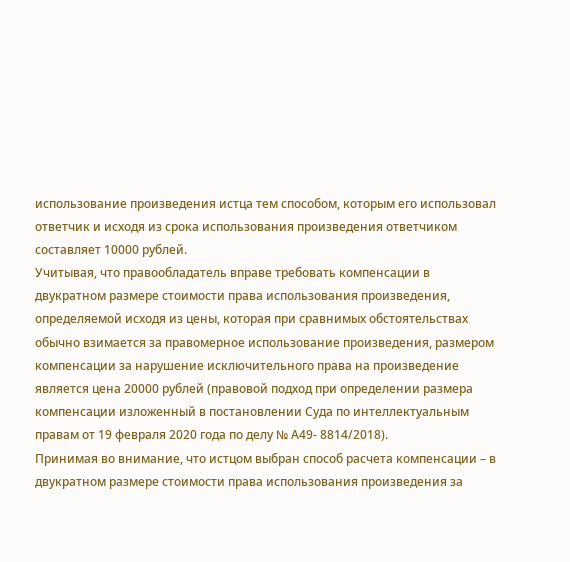использование произведения истца тем способом, которым его использовал ответчик и исходя из срока использования произведения ответчиком составляет 10000 рублей.
Учитывая, что правообладатель вправе требовать компенсации в двукратном размере стоимости права использования произведения, определяемой исходя из цены, которая при сравнимых обстоятельствах обычно взимается за правомерное использование произведения, размером компенсации за нарушение исключительного права на произведение является цена 20000 рублей (правовой подход при определении размера компенсации изложенный в постановлении Суда по интеллектуальным правам от 19 февраля 2020 года по делу № А49- 8814/2018).
Принимая во внимание, что истцом выбран способ расчета компенсации – в двукратном размере стоимости права использования произведения за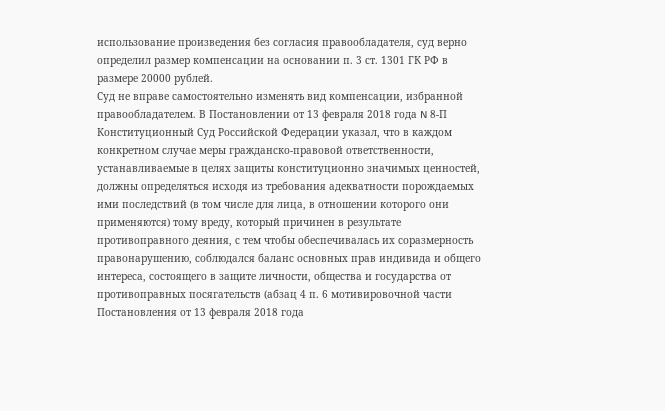использование произведения без согласия правообладателя, суд верно определил размер компенсации на основании п. 3 ст. 1301 ГК РФ в размере 20000 рублей.
Суд не вправе самостоятельно изменять вид компенсации, избранной правообладателем. В Постановлении от 13 февраля 2018 года N 8-П Конституционный Суд Российской Федерации указал, что в каждом конкретном случае меры гражданско-правовой ответственности, устанавливаемые в целях защиты конституционно значимых ценностей, должны определяться исходя из требования адекватности порождаемых ими последствий (в том числе для лица, в отношении которого они применяются) тому вреду, который причинен в результате противоправного деяния, с тем чтобы обеспечивалась их соразмерность правонарушению, соблюдался баланс основных прав индивида и общего интереса, состоящего в защите личности, общества и государства от противоправных посягательств (абзац 4 п. 6 мотивировочной части Постановления от 13 февраля 2018 года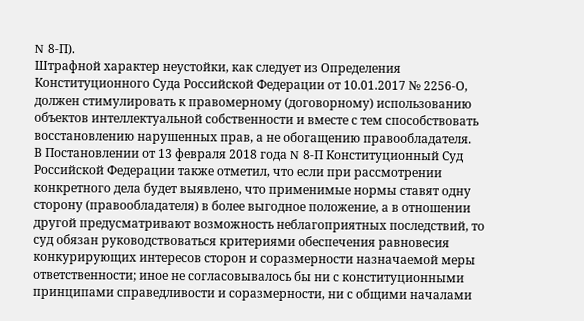N 8-П).
Штрафной характер неустойки, как следует из Определения Конституционного Суда Российской Федерации от 10.01.2017 № 2256-О, должен стимулировать к правомерному (договорному) использованию объектов интеллектуальной собственности и вместе с тем способствовать восстановлению нарушенных прав, а не обогащению правообладателя.
В Постановлении от 13 февраля 2018 года N 8-П Конституционный Суд Российской Федерации также отметил, что если при рассмотрении конкретного дела будет выявлено, что применимые нормы ставят одну сторону (правообладателя) в более выгодное положение, а в отношении другой предусматривают возможность неблагоприятных последствий, то суд обязан руководствоваться критериями обеспечения равновесия конкурирующих интересов сторон и соразмерности назначаемой меры ответственности; иное не согласовывалось бы ни с конституционными принципами справедливости и соразмерности, ни с общими началами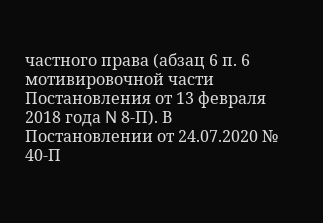частного права (абзац 6 п. 6 мотивировочной части Постановления от 13 февраля 2018 года N 8-П). В
Постановлении от 24.07.2020 № 40-П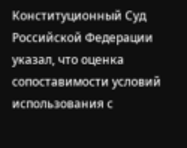Конституционный Суд Российской Федерации указал, что оценка сопоставимости условий использования с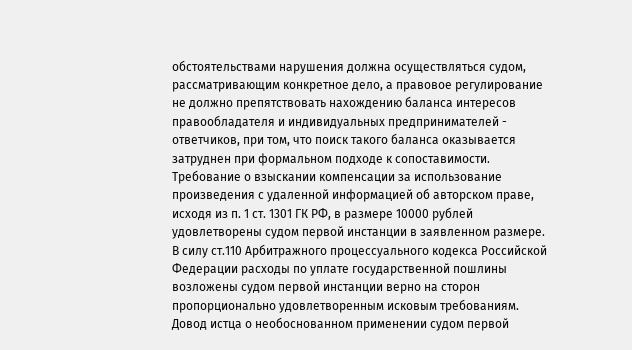обстоятельствами нарушения должна осуществляться судом, рассматривающим конкретное дело, а правовое регулирование не должно препятствовать нахождению баланса интересов правообладателя и индивидуальных предпринимателей - ответчиков, при том, что поиск такого баланса оказывается затруднен при формальном подходе к сопоставимости.
Требование о взыскании компенсации за использование произведения с удаленной информацией об авторском праве, исходя из п. 1 ст. 1301 ГК РФ, в размере 10000 рублей удовлетворены судом первой инстанции в заявленном размере.
В силу ст.110 Арбитражного процессуального кодекса Российской Федерации расходы по уплате государственной пошлины возложены судом первой инстанции верно на сторон пропорционально удовлетворенным исковым требованиям.
Довод истца о необоснованном применении судом первой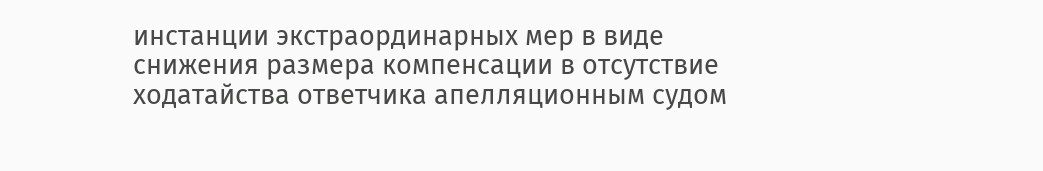инстанции экстраординарных мер в виде снижения размера компенсации в отсутствие ходатайства ответчика апелляционным судом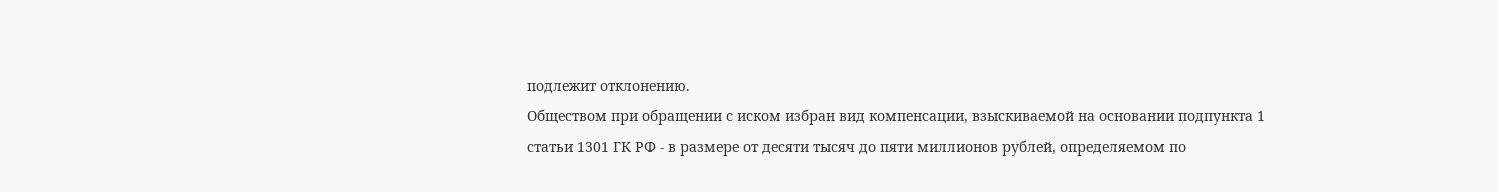подлежит отклонению.
Обществом при обращении с иском избран вид компенсации, взыскиваемой на основании подпункта 1 статьи 1301 ГК РФ - в размере от десяти тысяч до пяти миллионов рублей, определяемом по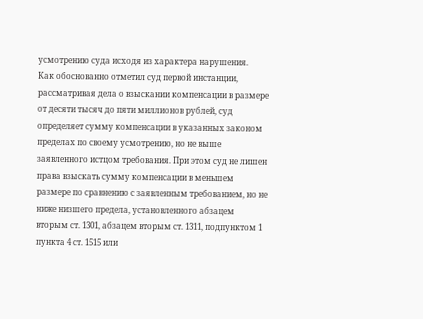усмотрению суда исходя из характера нарушения.
Как обоснованно отметил суд первой инстанции, рассматривая дела о взыскании компенсации в размере от десяти тысяч до пяти миллионов рублей, суд определяет сумму компенсации в указанных законом пределах по своему усмотрению, но не выше заявленного истцом требования. При этом суд не лишен права взыскать сумму компенсации в меньшем размере по сравнению с заявленным требованием, но не ниже низшего предела, установленного абзацем вторым ст. 1301, абзацем вторым ст. 1311, подпунктом 1 пункта 4 ст. 1515 или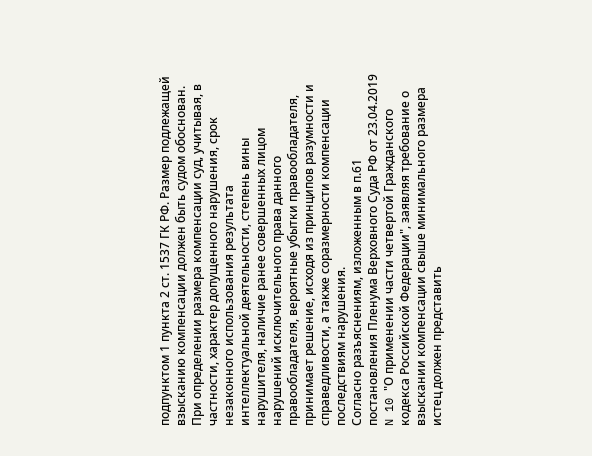подпунктом 1 пункта 2 ст. 1537 ГК РФ. Размер подлежащей взысканию компенсации должен быть судом обоснован.
При определении размера компенсации суд, учитывая, в частности, характер допущенного нарушения, срок незаконного использования результата интеллектуальной деятельности, степень вины нарушителя, наличие ранее совершенных лицом нарушений исключительного права данного правообладателя, вероятные убытки правообладателя, принимает решение, исходя из принципов разумности и справедливости, а также соразмерности компенсации последствиям нарушения.
Согласно разъяснениям, изложенным в п.61 постановления Пленума Верховного Суда РФ от 23.04.2019 N 10 "О применении части четвертой Гражданского кодекса Российской Федерации", заявляя требование о взыскании компенсации свыше минимального размера истец должен представить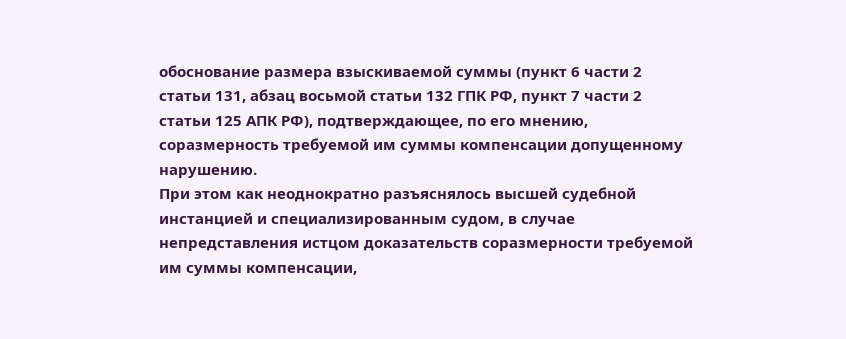обоснование размера взыскиваемой суммы (пункт 6 части 2 статьи 131, абзац восьмой статьи 132 ГПК РФ, пункт 7 части 2 статьи 125 АПК РФ), подтверждающее, по его мнению, соразмерность требуемой им суммы компенсации допущенному нарушению.
При этом как неоднократно разъяснялось высшей судебной инстанцией и специализированным судом, в случае непредставления истцом доказательств соразмерности требуемой им суммы компенсации,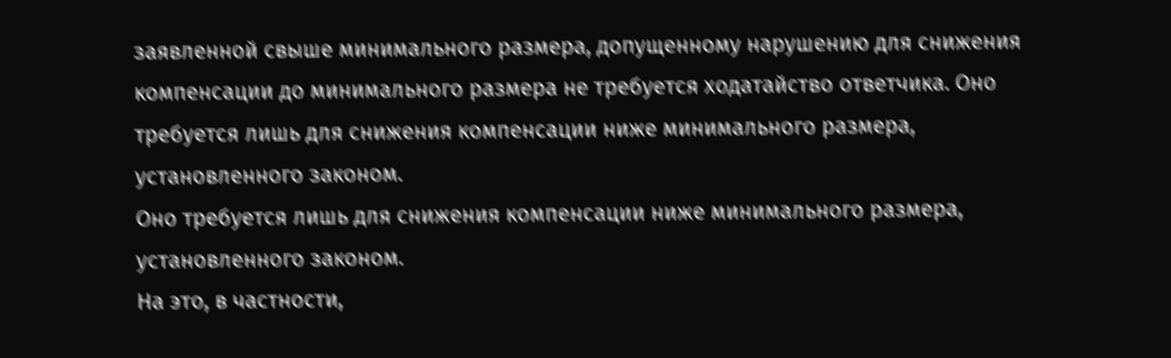заявленной свыше минимального размера, допущенному нарушению для снижения компенсации до минимального размера не требуется ходатайство ответчика. Оно требуется лишь для снижения компенсации ниже минимального размера, установленного законом.
Оно требуется лишь для снижения компенсации ниже минимального размера, установленного законом.
На это, в частности,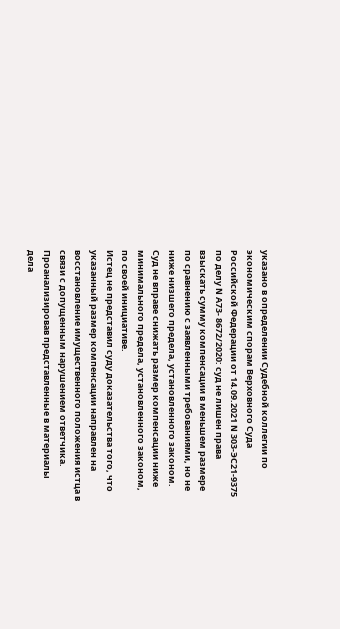указано в определении Судебной коллегии по экономическим спорам Верховного Суда Российской Федерации от 14.09.2021 N 303-ЭС21-9375 по делу N А73- 8672/2020: суд не лишен права взыскать сумму компенсации в меньшем размере по сравнению с заявленными требованиями, но не ниже низшего предела, установленного законом.
Суд не вправе снижать размер компенсации ниже минимального предела, установленного законом, по своей инициативе.
Истец не представил суду доказательства того, что указанный размер компенсации направлен на восстановление имущественного положения истца в связи с допущенным нарушением ответчика.
Проанализировав представленные в материалы дела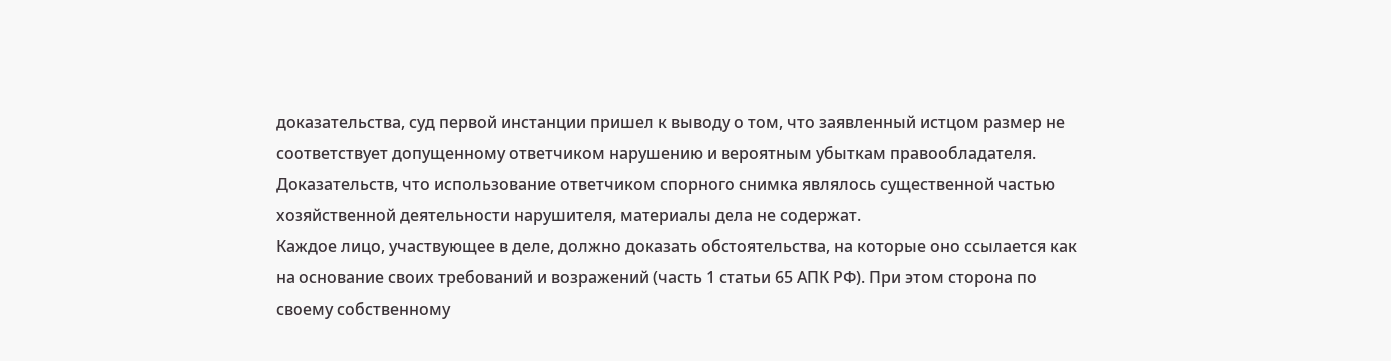доказательства, суд первой инстанции пришел к выводу о том, что заявленный истцом размер не соответствует допущенному ответчиком нарушению и вероятным убыткам правообладателя. Доказательств, что использование ответчиком спорного снимка являлось существенной частью хозяйственной деятельности нарушителя, материалы дела не содержат.
Каждое лицо, участвующее в деле, должно доказать обстоятельства, на которые оно ссылается как на основание своих требований и возражений (часть 1 статьи 65 АПК РФ). При этом сторона по своему собственному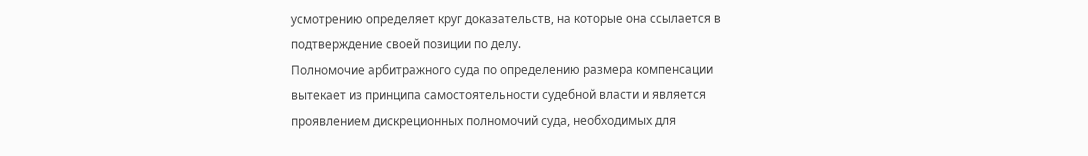усмотрению определяет круг доказательств, на которые она ссылается в подтверждение своей позиции по делу.
Полномочие арбитражного суда по определению размера компенсации вытекает из принципа самостоятельности судебной власти и является проявлением дискреционных полномочий суда, необходимых для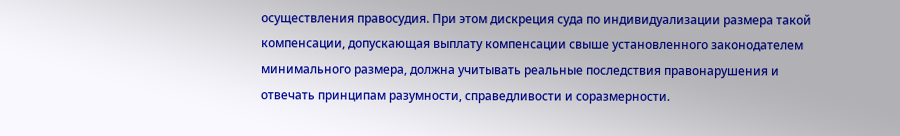осуществления правосудия. При этом дискреция суда по индивидуализации размера такой компенсации, допускающая выплату компенсации свыше установленного законодателем минимального размера, должна учитывать реальные последствия правонарушения и отвечать принципам разумности, справедливости и соразмерности.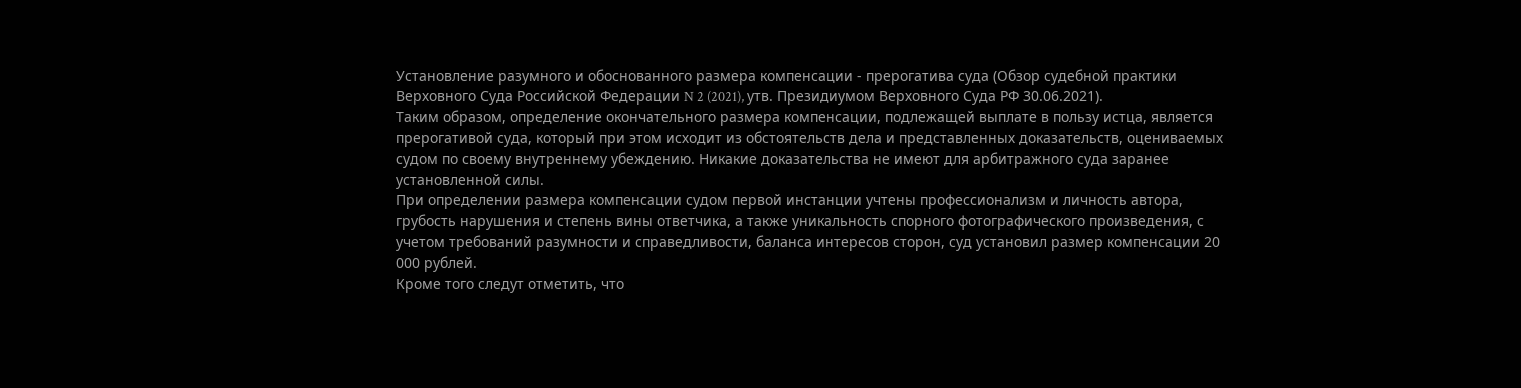Установление разумного и обоснованного размера компенсации - прерогатива суда (Обзор судебной практики Верховного Суда Российской Федерации N 2 (2021), утв. Президиумом Верховного Суда РФ 30.06.2021).
Таким образом, определение окончательного размера компенсации, подлежащей выплате в пользу истца, является прерогативой суда, который при этом исходит из обстоятельств дела и представленных доказательств, оцениваемых судом по своему внутреннему убеждению. Никакие доказательства не имеют для арбитражного суда заранее установленной силы.
При определении размера компенсации судом первой инстанции учтены профессионализм и личность автора, грубость нарушения и степень вины ответчика, а также уникальность спорного фотографического произведения, с учетом требований разумности и справедливости, баланса интересов сторон, суд установил размер компенсации 20 000 рублей.
Кроме того следут отметить, что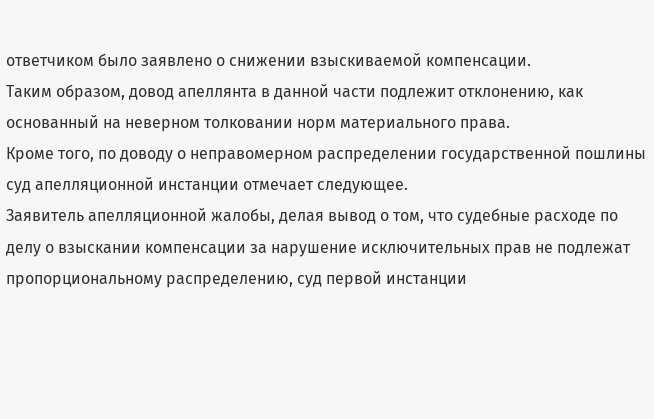ответчиком было заявлено о снижении взыскиваемой компенсации.
Таким образом, довод апеллянта в данной части подлежит отклонению, как основанный на неверном толковании норм материального права.
Кроме того, по доводу о неправомерном распределении государственной пошлины суд апелляционной инстанции отмечает следующее.
Заявитель апелляционной жалобы, делая вывод о том, что судебные расходе по делу о взыскании компенсации за нарушение исключительных прав не подлежат пропорциональному распределению, суд первой инстанции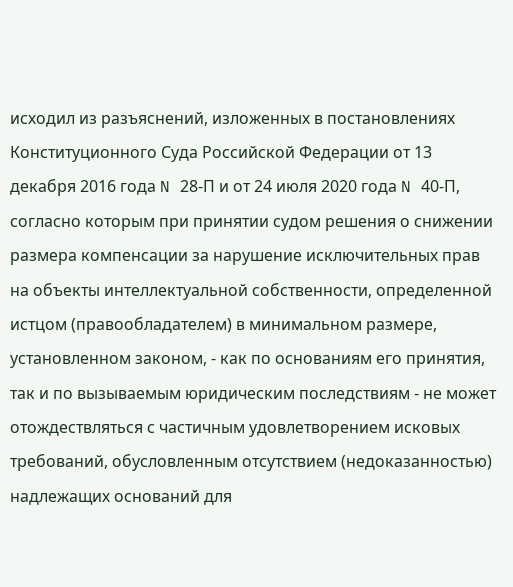исходил из разъяснений, изложенных в постановлениях Конституционного Суда Российской Федерации от 13 декабря 2016 года N 28-П и от 24 июля 2020 года N 40-П, согласно которым при принятии судом решения о снижении размера компенсации за нарушение исключительных прав на объекты интеллектуальной собственности, определенной истцом (правообладателем) в минимальном размере, установленном законом, - как по основаниям его принятия, так и по вызываемым юридическим последствиям - не может отождествляться с частичным удовлетворением исковых требований, обусловленным отсутствием (недоказанностью) надлежащих оснований для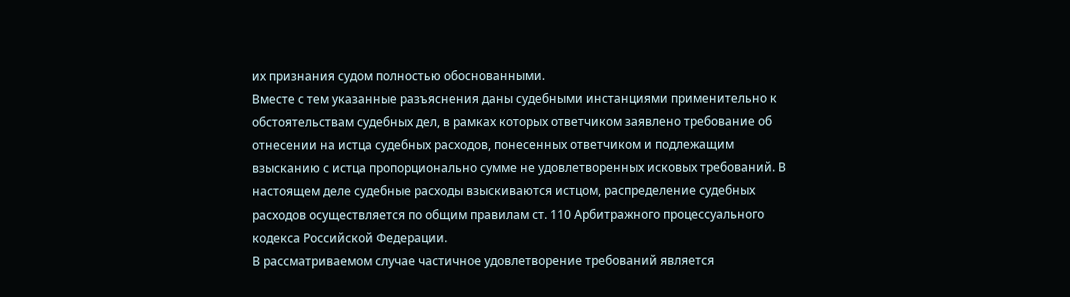их признания судом полностью обоснованными.
Вместе с тем указанные разъяснения даны судебными инстанциями применительно к обстоятельствам судебных дел, в рамках которых ответчиком заявлено требование об отнесении на истца судебных расходов, понесенных ответчиком и подлежащим взысканию с истца пропорционально сумме не удовлетворенных исковых требований. В настоящем деле судебные расходы взыскиваются истцом, распределение судебных расходов осуществляется по общим правилам ст. 110 Арбитражного процессуального кодекса Российской Федерации.
В рассматриваемом случае частичное удовлетворение требований является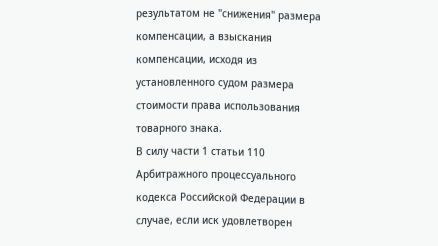результатом не "снижения" размера компенсации, а взыскания компенсации, исходя из установленного судом размера стоимости права использования товарного знака.
В силу части 1 статьи 110 Арбитражного процессуального кодекса Российской Федерации в случае, если иск удовлетворен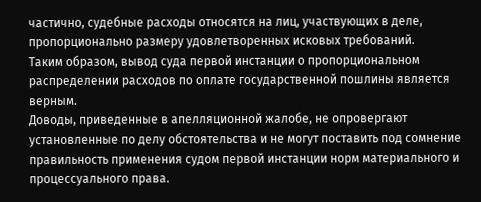частично, судебные расходы относятся на лиц, участвующих в деле, пропорционально размеру удовлетворенных исковых требований.
Таким образом, вывод суда первой инстанции о пропорциональном распределении расходов по оплате государственной пошлины является верным.
Доводы, приведенные в апелляционной жалобе, не опровергают установленные по делу обстоятельства и не могут поставить под сомнение правильность применения судом первой инстанции норм материального и процессуального права.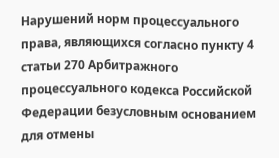Нарушений норм процессуального права, являющихся согласно пункту 4 статьи 270 Арбитражного процессуального кодекса Российской Федерации безусловным основанием для отмены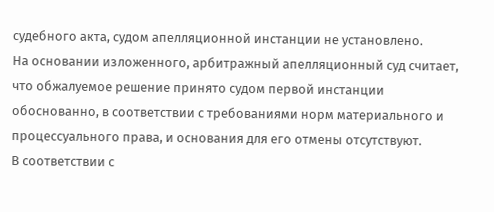судебного акта, судом апелляционной инстанции не установлено.
На основании изложенного, арбитражный апелляционный суд считает, что обжалуемое решение принято судом первой инстанции обоснованно, в соответствии с требованиями норм материального и процессуального права, и основания для его отмены отсутствуют.
В соответствии с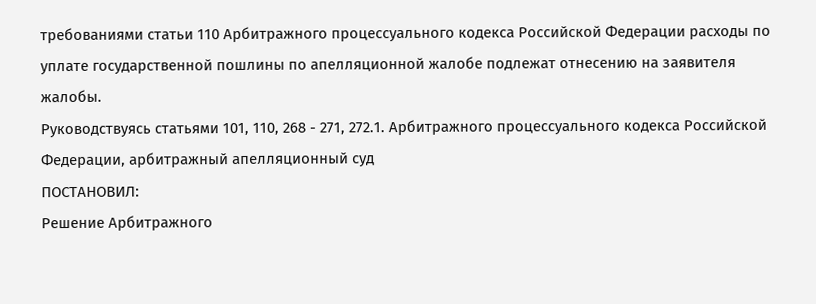требованиями статьи 110 Арбитражного процессуального кодекса Российской Федерации расходы по уплате государственной пошлины по апелляционной жалобе подлежат отнесению на заявителя жалобы.
Руководствуясь статьями 101, 110, 268 - 271, 272.1. Арбитражного процессуального кодекса Российской Федерации, арбитражный апелляционный суд
ПОСТАНОВИЛ:
Решение Арбитражного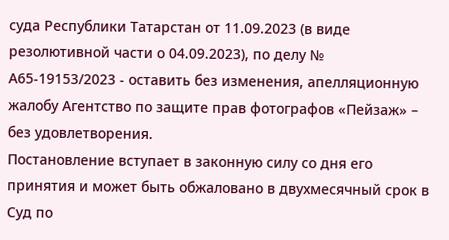суда Республики Татарстан от 11.09.2023 (в виде резолютивной части о 04.09.2023), по делу № А65-19153/2023 - оставить без изменения, апелляционную жалобу Агентство по защите прав фотографов «Пейзаж» – без удовлетворения.
Постановление вступает в законную силу со дня его принятия и может быть обжаловано в двухмесячный срок в Суд по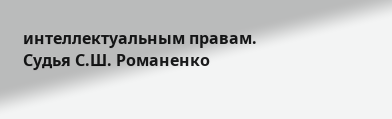интеллектуальным правам.
Судья С.Ш. Романенко